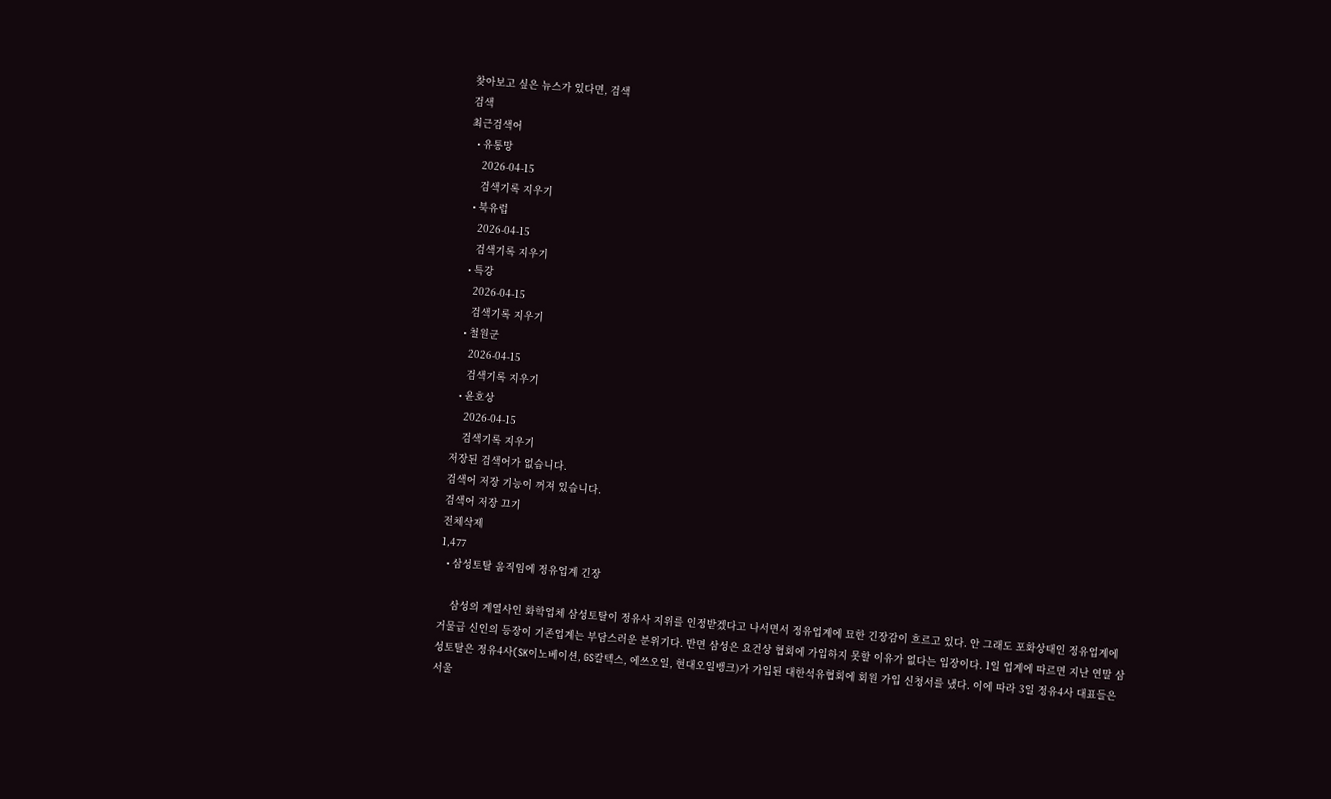찾아보고 싶은 뉴스가 있다면, 검색
검색
최근검색어
  • 유통망
    2026-04-15
    검색기록 지우기
  • 북유럽
    2026-04-15
    검색기록 지우기
  • 특강
    2026-04-15
    검색기록 지우기
  • 철원군
    2026-04-15
    검색기록 지우기
  • 윤호상
    2026-04-15
    검색기록 지우기
저장된 검색어가 없습니다.
검색어 저장 기능이 꺼져 있습니다.
검색어 저장 끄기
전체삭제
1,477
  • 삼성토탈 움직임에 정유업계 긴장

    삼성의 계열사인 화학업체 삼성토탈이 정유사 지위를 인정받겠다고 나서면서 정유업계에 묘한 긴장감이 흐르고 있다. 안 그래도 포화상태인 정유업계에 거물급 신인의 등장이 기존업계는 부담스러운 분위기다. 반면 삼성은 요건상 협회에 가입하지 못할 이유가 없다는 입장이다. 1일 업계에 따르면 지난 연말 삼성토탈은 정유4사(SK이노베이션, GS칼텍스, 에쓰오일, 현대오일뱅크)가 가입된 대한석유협회에 회원 가입 신청서를 냈다. 이에 따라 3일 정유4사 대표들은 서울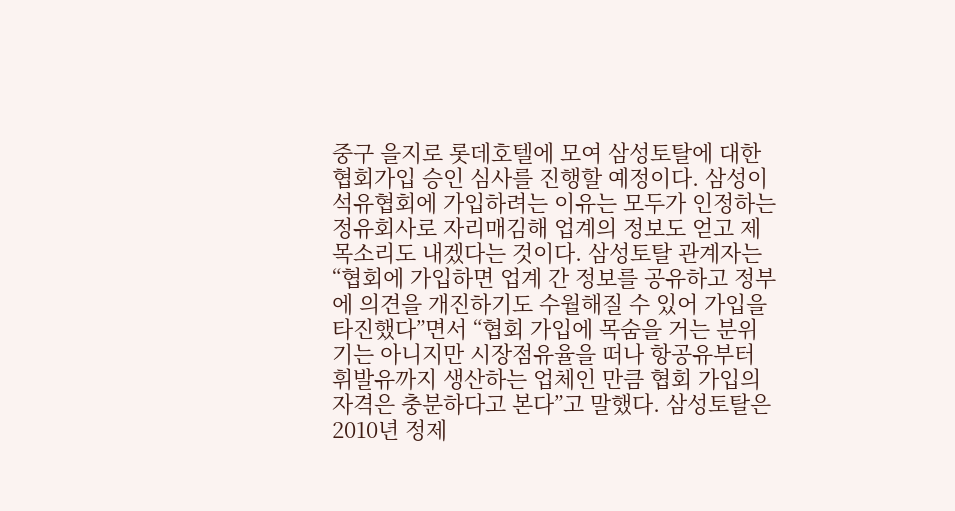중구 을지로 롯데호텔에 모여 삼성토탈에 대한 협회가입 승인 심사를 진행할 예정이다. 삼성이 석유협회에 가입하려는 이유는 모두가 인정하는 정유회사로 자리매김해 업계의 정보도 얻고 제 목소리도 내겠다는 것이다. 삼성토탈 관계자는 “협회에 가입하면 업계 간 정보를 공유하고 정부에 의견을 개진하기도 수월해질 수 있어 가입을 타진했다”면서 “협회 가입에 목숨을 거는 분위기는 아니지만 시장점유율을 떠나 항공유부터 휘발유까지 생산하는 업체인 만큼 협회 가입의 자격은 충분하다고 본다”고 말했다. 삼성토탈은 2010년 정제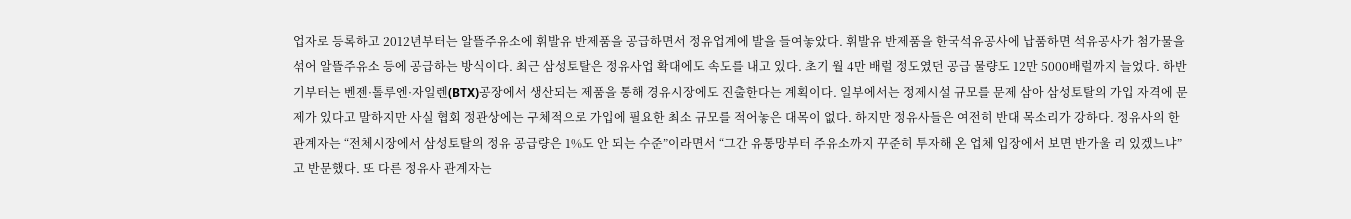업자로 등록하고 2012년부터는 알뜰주유소에 휘발유 반제품을 공급하면서 정유업계에 발을 들여놓았다. 휘발유 반제품을 한국석유공사에 납품하면 석유공사가 첨가물을 섞어 알뜰주유소 등에 공급하는 방식이다. 최근 삼성토탈은 정유사업 확대에도 속도를 내고 있다. 초기 월 4만 배럴 정도였던 공급 물량도 12만 5000배럴까지 늘었다. 하반기부터는 벤젠·톨루엔·자일렌(BTX)공장에서 생산되는 제품을 통해 경유시장에도 진출한다는 계획이다. 일부에서는 정제시설 규모를 문제 삼아 삼성토탈의 가입 자격에 문제가 있다고 말하지만 사실 협회 정관상에는 구체적으로 가입에 필요한 최소 규모를 적어놓은 대목이 없다. 하지만 정유사들은 여전히 반대 목소리가 강하다. 정유사의 한 관계자는 “전체시장에서 삼성토탈의 정유 공급량은 1%도 안 되는 수준”이라면서 “그간 유통망부터 주유소까지 꾸준히 투자해 온 업체 입장에서 보면 반가울 리 있겠느냐”고 반문했다. 또 다른 정유사 관계자는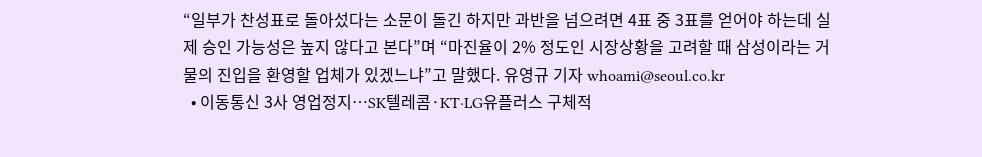“일부가 찬성표로 돌아섰다는 소문이 돌긴 하지만 과반을 넘으려면 4표 중 3표를 얻어야 하는데 실제 승인 가능성은 높지 않다고 본다”며 “마진율이 2% 정도인 시장상황을 고려할 때 삼성이라는 거물의 진입을 환영할 업체가 있겠느냐”고 말했다. 유영규 기자 whoami@seoul.co.kr
  • 이동통신 3사 영업정지…SK텔레콤·KT·LG유플러스 구체적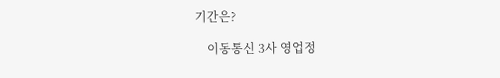기간은?

    이동통신 3사 영업정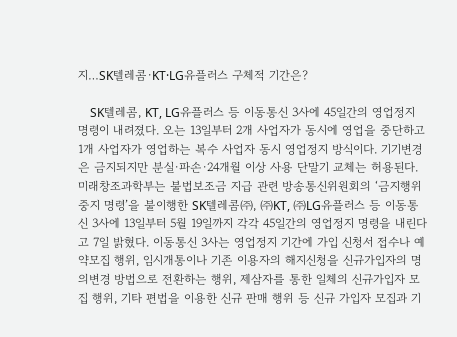지…SK텔레콤·KT·LG유플러스 구체적 기간은?

    SK텔레콤, KT, LG유플러스 등 이동통신 3사에 45일간의 영업정지 명령이 내려졌다. 오는 13일부터 2개 사업자가 동시에 영업을 중단하고 1개 사업자가 영업하는 복수 사업자 동시 영업정지 방식이다. 기기변경은 금지되지만 분실·파손·24개월 이상 사용 단말기 교체는 허용된다. 미래창조과학부는 불법보조금 지급 관련 방송통신위원회의 ‘금지행위 중지 명령’을 불이행한 SK텔레콤㈜, ㈜KT, ㈜LG유플러스 등 이동통신 3사에 13일부터 5월 19일까지 각각 45일간의 영업정지 명령을 내린다고 7일 밝혔다. 이동통신 3사는 영업정지 기간에 가입 신청서 접수나 예약모집 행위, 임시개통이나 기존 이용자의 해지신청을 신규가입자의 명의변경 방법으로 전환하는 행위, 제삼자를 통한 일체의 신규가입자 모집 행위, 기타 편법을 이용한 신규 판매 행위 등 신규 가입자 모집과 기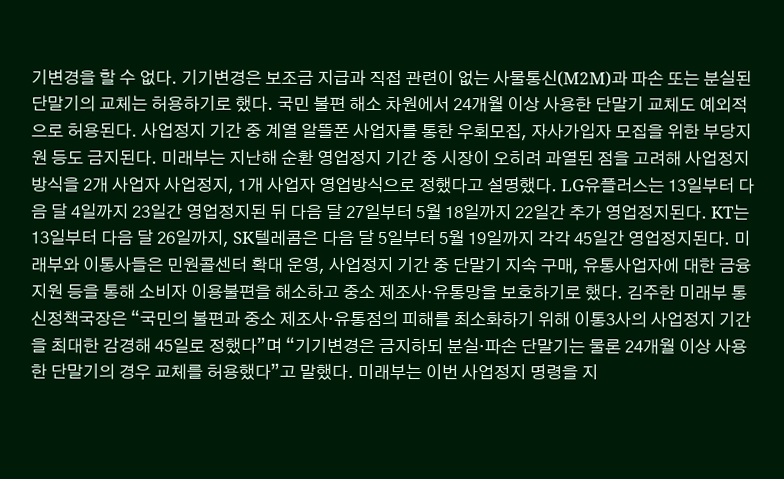기변경을 할 수 없다. 기기변경은 보조금 지급과 직접 관련이 없는 사물통신(M2M)과 파손 또는 분실된 단말기의 교체는 허용하기로 했다. 국민 불편 해소 차원에서 24개월 이상 사용한 단말기 교체도 예외적으로 허용된다. 사업정지 기간 중 계열 알뜰폰 사업자를 통한 우회모집, 자사가입자 모집을 위한 부당지원 등도 금지된다. 미래부는 지난해 순환 영업정지 기간 중 시장이 오히려 과열된 점을 고려해 사업정지 방식을 2개 사업자 사업정지, 1개 사업자 영업방식으로 정했다고 설명했다. LG유플러스는 13일부터 다음 달 4일까지 23일간 영업정지된 뒤 다음 달 27일부터 5월 18일까지 22일간 추가 영업정지된다. KT는 13일부터 다음 달 26일까지, SK텔레콤은 다음 달 5일부터 5월 19일까지 각각 45일간 영업정지된다. 미래부와 이통사들은 민원콜센터 확대 운영, 사업정지 기간 중 단말기 지속 구매, 유통사업자에 대한 금융지원 등을 통해 소비자 이용불편을 해소하고 중소 제조사·유통망을 보호하기로 했다. 김주한 미래부 통신정책국장은 “국민의 불편과 중소 제조사·유통점의 피해를 최소화하기 위해 이통3사의 사업정지 기간을 최대한 감경해 45일로 정했다”며 “기기변경은 금지하되 분실·파손 단말기는 물론 24개월 이상 사용한 단말기의 경우 교체를 허용했다”고 말했다. 미래부는 이번 사업정지 명령을 지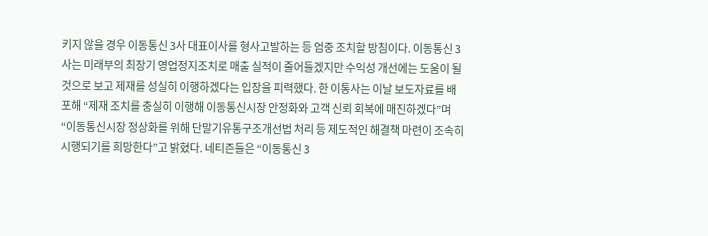키지 않을 경우 이동통신 3사 대표이사를 형사고발하는 등 엄중 조치할 방침이다. 이동통신 3사는 미래부의 최장기 영업정지조치로 매출 실적이 줄어들겠지만 수익성 개선에는 도움이 될 것으로 보고 제재를 성실히 이행하겠다는 입장을 피력했다. 한 이통사는 이날 보도자료를 배포해 “제재 조치를 충실히 이행해 이동통신시장 안정화와 고객 신뢰 회복에 매진하겠다”며 “이동통신시장 정상화를 위해 단말기유통구조개선법 처리 등 제도적인 해결책 마련이 조속히 시행되기를 희망한다”고 밝혔다. 네티즌들은 “이동통신 3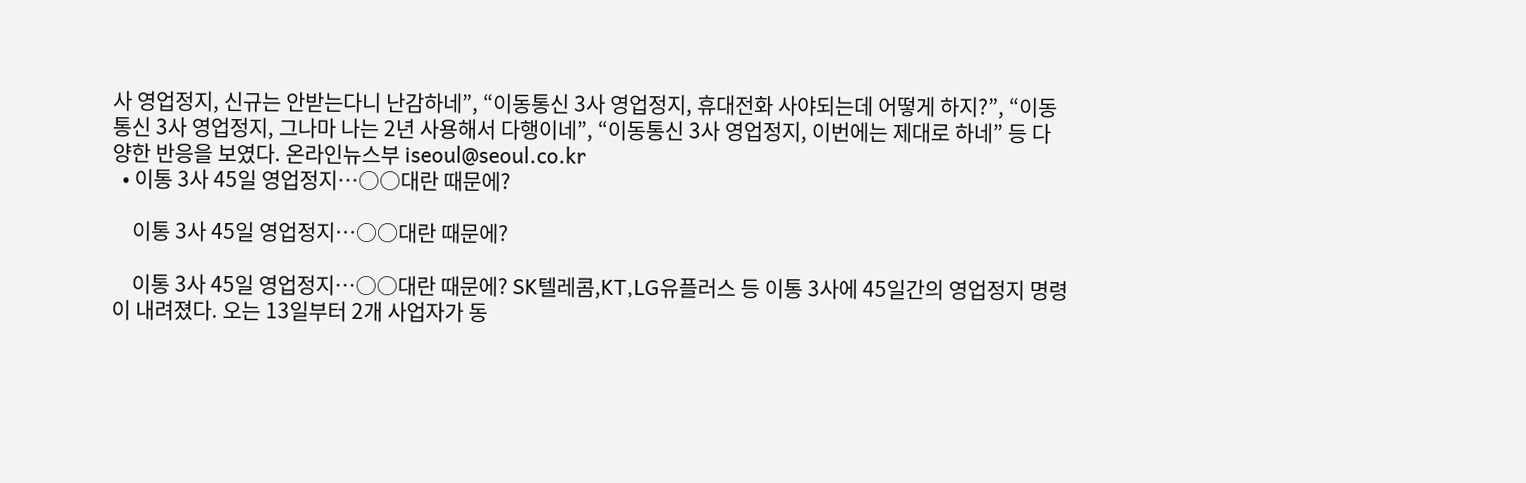사 영업정지, 신규는 안받는다니 난감하네”, “이동통신 3사 영업정지, 휴대전화 사야되는데 어떻게 하지?”, “이동통신 3사 영업정지, 그나마 나는 2년 사용해서 다행이네”, “이동통신 3사 영업정지, 이번에는 제대로 하네” 등 다양한 반응을 보였다. 온라인뉴스부 iseoul@seoul.co.kr
  • 이통 3사 45일 영업정지…○○대란 때문에?

    이통 3사 45일 영업정지…○○대란 때문에?

    이통 3사 45일 영업정지…○○대란 때문에? SK텔레콤,KT,LG유플러스 등 이통 3사에 45일간의 영업정지 명령이 내려졌다. 오는 13일부터 2개 사업자가 동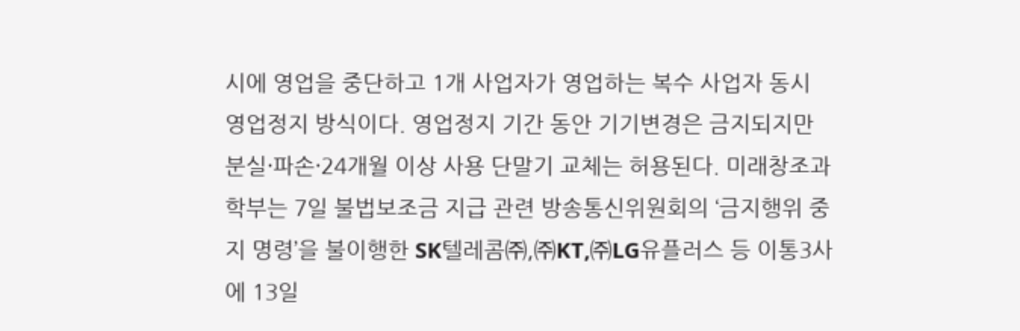시에 영업을 중단하고 1개 사업자가 영업하는 복수 사업자 동시 영업정지 방식이다. 영업정지 기간 동안 기기변경은 금지되지만 분실·파손·24개월 이상 사용 단말기 교체는 허용된다. 미래창조과학부는 7일 불법보조금 지급 관련 방송통신위원회의 ‘금지행위 중지 명령’을 불이행한 SK텔레콤㈜,㈜KT,㈜LG유플러스 등 이통3사에 13일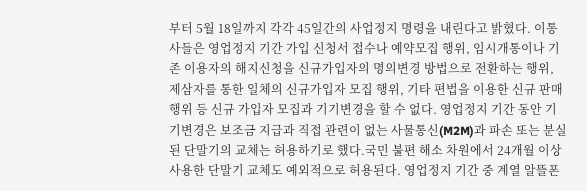부터 5월 18일까지 각각 45일간의 사업정지 명령을 내린다고 밝혔다. 이통사들은 영업정지 기간 가입 신청서 접수나 예약모집 행위, 임시개통이나 기존 이용자의 해지신청을 신규가입자의 명의변경 방법으로 전환하는 행위, 제삼자를 통한 일체의 신규가입자 모집 행위, 기타 편법을 이용한 신규 판매 행위 등 신규 가입자 모집과 기기변경을 할 수 없다. 영업정지 기간 동안 기기변경은 보조금 지급과 직접 관련이 없는 사물통신(M2M)과 파손 또는 분실된 단말기의 교체는 허용하기로 했다.국민 불편 해소 차원에서 24개월 이상 사용한 단말기 교체도 예외적으로 허용된다. 영업정지 기간 중 계열 알뜰폰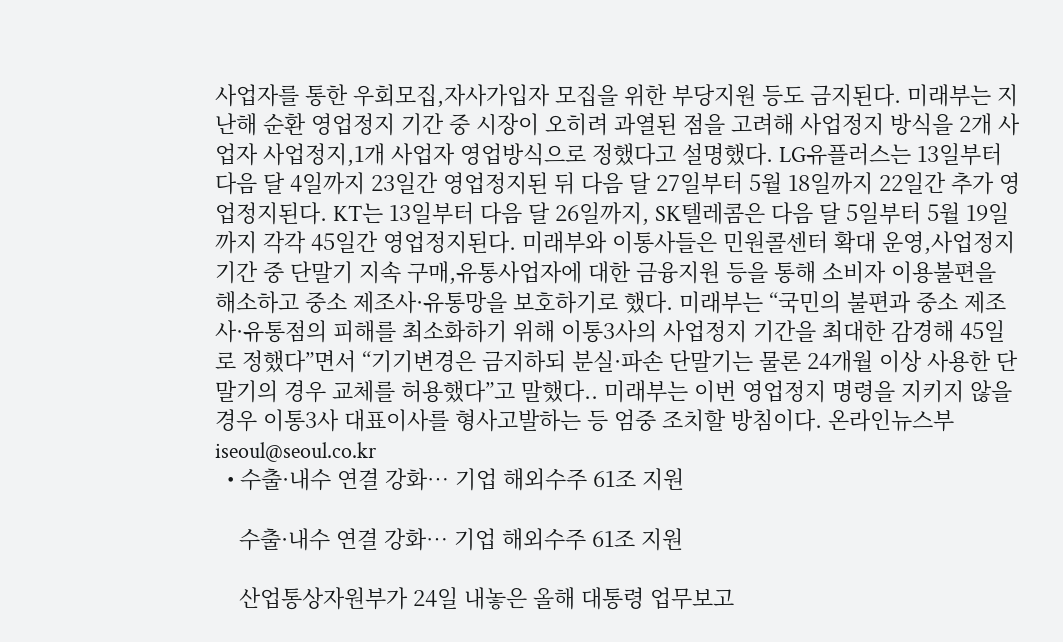사업자를 통한 우회모집,자사가입자 모집을 위한 부당지원 등도 금지된다. 미래부는 지난해 순환 영업정지 기간 중 시장이 오히려 과열된 점을 고려해 사업정지 방식을 2개 사업자 사업정지,1개 사업자 영업방식으로 정했다고 설명했다. LG유플러스는 13일부터 다음 달 4일까지 23일간 영업정지된 뒤 다음 달 27일부터 5월 18일까지 22일간 추가 영업정지된다. KT는 13일부터 다음 달 26일까지, SK텔레콤은 다음 달 5일부터 5월 19일까지 각각 45일간 영업정지된다. 미래부와 이통사들은 민원콜센터 확대 운영,사업정지 기간 중 단말기 지속 구매,유통사업자에 대한 금융지원 등을 통해 소비자 이용불편을 해소하고 중소 제조사·유통망을 보호하기로 했다. 미래부는 “국민의 불편과 중소 제조사·유통점의 피해를 최소화하기 위해 이통3사의 사업정지 기간을 최대한 감경해 45일로 정했다”면서 “기기변경은 금지하되 분실·파손 단말기는 물론 24개월 이상 사용한 단말기의 경우 교체를 허용했다”고 말했다.. 미래부는 이번 영업정지 명령을 지키지 않을 경우 이통3사 대표이사를 형사고발하는 등 엄중 조치할 방침이다. 온라인뉴스부 iseoul@seoul.co.kr
  • 수출·내수 연결 강화… 기업 해외수주 61조 지원

    수출·내수 연결 강화… 기업 해외수주 61조 지원

    산업통상자원부가 24일 내놓은 올해 대통령 업무보고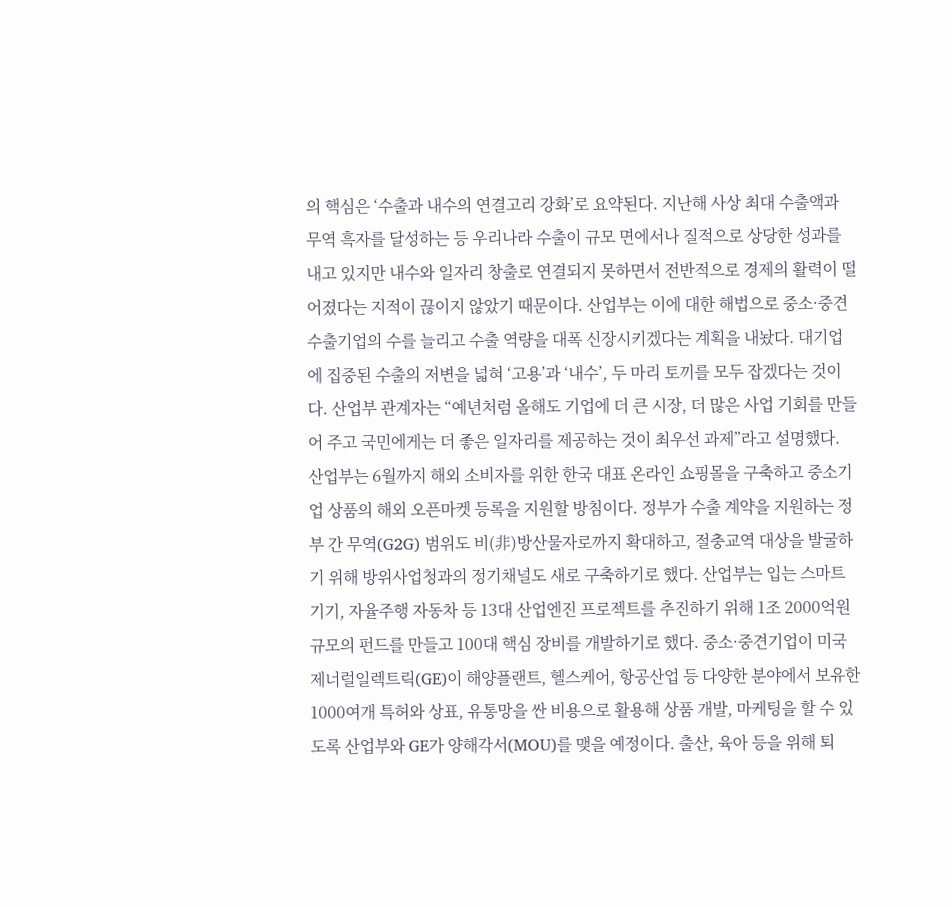의 핵심은 ‘수출과 내수의 연결고리 강화’로 요약된다. 지난해 사상 최대 수출액과 무역 흑자를 달성하는 등 우리나라 수출이 규모 면에서나 질적으로 상당한 성과를 내고 있지만 내수와 일자리 창출로 연결되지 못하면서 전반적으로 경제의 활력이 떨어졌다는 지적이 끊이지 않았기 때문이다. 산업부는 이에 대한 해법으로 중소·중견 수출기업의 수를 늘리고 수출 역량을 대폭 신장시키겠다는 계획을 내놨다. 대기업에 집중된 수출의 저변을 넓혀 ‘고용’과 ‘내수’, 두 마리 토끼를 모두 잡겠다는 것이다. 산업부 관계자는 “예년처럼 올해도 기업에 더 큰 시장, 더 많은 사업 기회를 만들어 주고 국민에게는 더 좋은 일자리를 제공하는 것이 최우선 과제”라고 설명했다. 산업부는 6월까지 해외 소비자를 위한 한국 대표 온라인 쇼핑몰을 구축하고 중소기업 상품의 해외 오픈마켓 등록을 지원할 방침이다. 정부가 수출 계약을 지원하는 정부 간 무역(G2G) 범위도 비(非)방산물자로까지 확대하고, 절충교역 대상을 발굴하기 위해 방위사업청과의 정기채널도 새로 구축하기로 했다. 산업부는 입는 스마트 기기, 자율주행 자동차 등 13대 산업엔진 프로젝트를 추진하기 위해 1조 2000억원 규모의 펀드를 만들고 100대 핵심 장비를 개발하기로 했다. 중소·중견기업이 미국 제너럴일렉트릭(GE)이 해양플랜트, 헬스케어, 항공산업 등 다양한 분야에서 보유한 1000여개 특허와 상표, 유통망을 싼 비용으로 활용해 상품 개발, 마케팅을 할 수 있도록 산업부와 GE가 양해각서(MOU)를 맺을 예정이다. 출산, 육아 등을 위해 퇴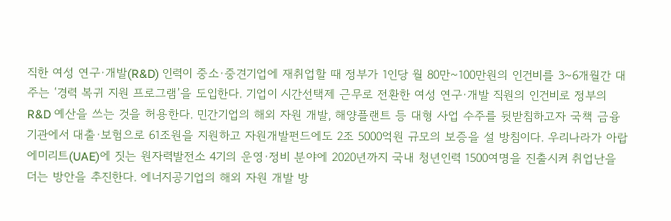직한 여성 연구·개발(R&D) 인력이 중소·중견기업에 재취업할 때 정부가 1인당 월 80만~100만원의 인건비를 3~6개월간 대 주는 ‘경력 복귀 지원 프로그램’을 도입한다. 기업이 시간선택제 근무로 전환한 여성 연구·개발 직원의 인건비로 정부의 R&D 예산을 쓰는 것을 허용한다. 민간기업의 해외 자원 개발, 해양플랜트 등 대형 사업 수주를 뒷받침하고자 국책 금융기관에서 대출·보험으로 61조원을 지원하고 자원개발펀드에도 2조 5000억원 규모의 보증을 설 방침이다. 우리나라가 아랍에미리트(UAE)에 짓는 원자력발전소 4기의 운영·정비 분야에 2020년까지 국내 청년인력 1500여명을 진출시켜 취업난을 더는 방안을 추진한다. 에너지공기업의 해외 자원 개발 방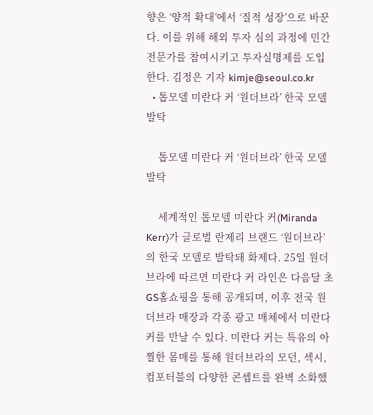향은 ‘양적 확대’에서 ‘질적 성장’으로 바꾼다. 이를 위해 해외 투자 심의 과정에 민간 전문가를 참여시키고 투자실명제를 도입한다. 김정은 기자 kimje@seoul.co.kr
  • 톱모델 미란다 커 ‘원더브라’ 한국 모델 발탁

    톱모델 미란다 커 ‘원더브라’ 한국 모델 발탁

    세계적인 톱모델 미란다 커(Miranda Kerr)가 글로벌 란제리 브랜드 ‘원더브라’의 한국 모델로 발탁돼 화제다. 25일 원더브라에 따르면 미란다 커 라인은 다음달 초 GS홈쇼핑을 통해 공개되며, 이후 전국 원더브라 매장과 각종 광고 매체에서 미란다 커를 만날 수 있다. 미란다 커는 특유의 아찔한 몸매를 통해 원더브라의 모던, 섹시, 컴포터블의 다양한 콘셉트를 완벽 소화했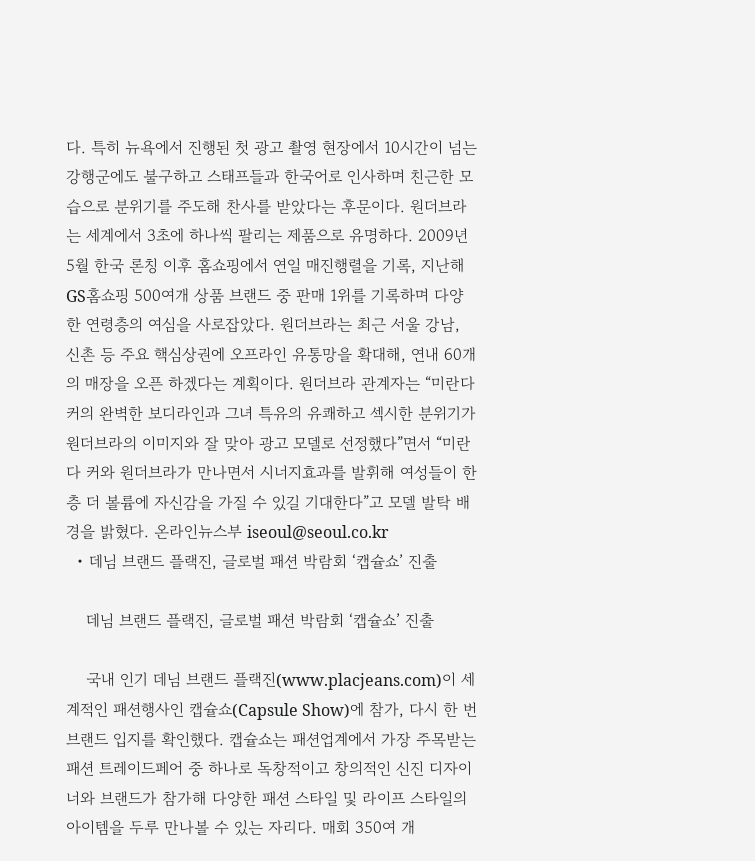다. 특히 뉴욕에서 진행된 첫 광고 촬영 현장에서 10시간이 넘는 강행군에도 불구하고 스태프들과 한국어로 인사하며 친근한 모습으로 분위기를 주도해 찬사를 받았다는 후문이다. 원더브라는 세계에서 3초에 하나씩 팔리는 제품으로 유명하다. 2009년 5월 한국 론칭 이후 홈쇼핑에서 연일 매진행렬을 기록, 지난해 GS홈쇼핑 500여개 상품 브랜드 중 판매 1위를 기록하며 다양한 연령층의 여심을 사로잡았다. 원더브라는 최근 서울 강남, 신촌 등 주요 핵심상권에 오프라인 유통망을 확대해, 연내 60개의 매장을 오픈 하겠다는 계획이다. 원더브라 관계자는 “미란다 커의 완벽한 보디라인과 그녀 특유의 유쾌하고 섹시한 분위기가 원더브라의 이미지와 잘 맞아 광고 모델로 선정했다”면서 “미란다 커와 원더브라가 만나면서 시너지효과를 발휘해 여성들이 한층 더 볼륨에 자신감을 가질 수 있길 기대한다”고 모델 발탁 배경을 밝혔다. 온라인뉴스부 iseoul@seoul.co.kr
  • 데님 브랜드 플랙진, 글로벌 패션 박람회 ‘캡슐쇼’ 진출

    데님 브랜드 플랙진, 글로벌 패션 박람회 ‘캡슐쇼’ 진출

    국내 인기 데님 브랜드 플랙진(www.placjeans.com)이 세계적인 패션행사인 캡슐쇼(Capsule Show)에 참가, 다시 한 번 브랜드 입지를 확인했다. 캡슐쇼는 패션업계에서 가장 주목받는 패션 트레이드페어 중 하나로 독창적이고 창의적인 신진 디자이너와 브랜드가 참가해 다양한 패션 스타일 및 라이프 스타일의 아이템을 두루 만나볼 수 있는 자리다. 매회 350여 개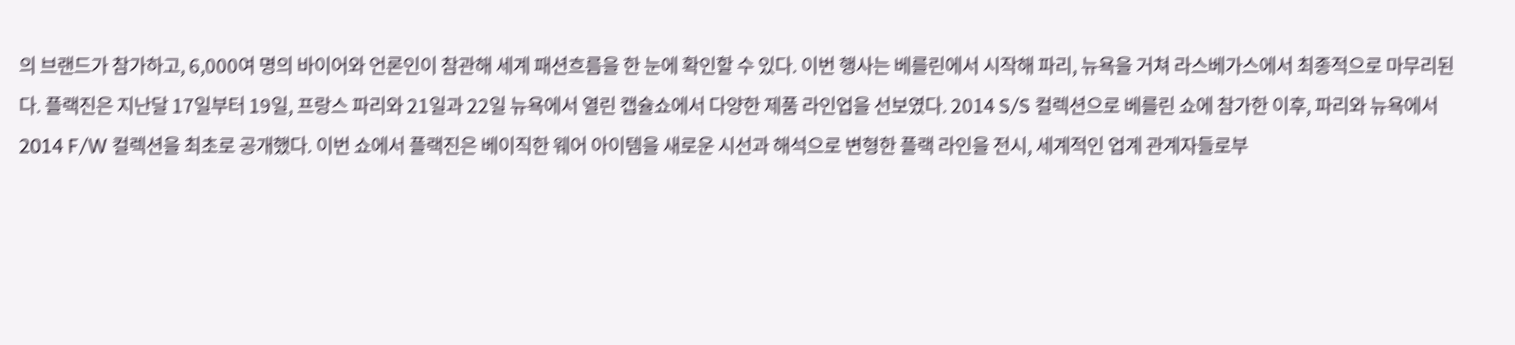의 브랜드가 참가하고, 6,000여 명의 바이어와 언론인이 참관해 세계 패션흐름을 한 눈에 확인할 수 있다. 이번 행사는 베를린에서 시작해 파리, 뉴욕을 거쳐 라스베가스에서 최종적으로 마무리된다. 플랙진은 지난달 17일부터 19일, 프랑스 파리와 21일과 22일 뉴욕에서 열린 캡슐쇼에서 다양한 제품 라인업을 선보였다. 2014 S/S 컬렉션으로 베를린 쇼에 참가한 이후, 파리와 뉴욕에서 2014 F/W 컬렉션을 최초로 공개했다. 이번 쇼에서 플랙진은 베이직한 웨어 아이템을 새로운 시선과 해석으로 변형한 플랙 라인을 전시, 세계적인 업계 관계자들로부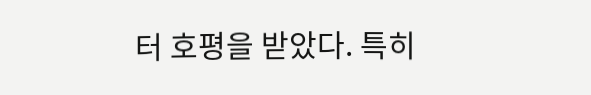터 호평을 받았다. 특히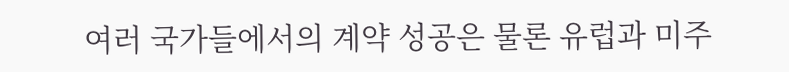여러 국가들에서의 계약 성공은 물론 유럽과 미주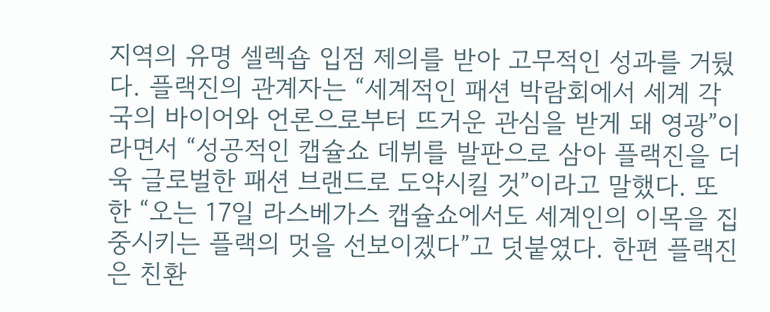지역의 유명 셀렉숍 입점 제의를 받아 고무적인 성과를 거뒀다. 플랙진의 관계자는 “세계적인 패션 박람회에서 세계 각국의 바이어와 언론으로부터 뜨거운 관심을 받게 돼 영광”이라면서 “성공적인 캡슐쇼 데뷔를 발판으로 삼아 플랙진을 더욱 글로벌한 패션 브랜드로 도약시킬 것”이라고 말했다. 또한 “오는 17일 라스베가스 캡슐쇼에서도 세계인의 이목을 집중시키는 플랙의 멋을 선보이겠다”고 덧붙였다. 한편 플랙진은 친환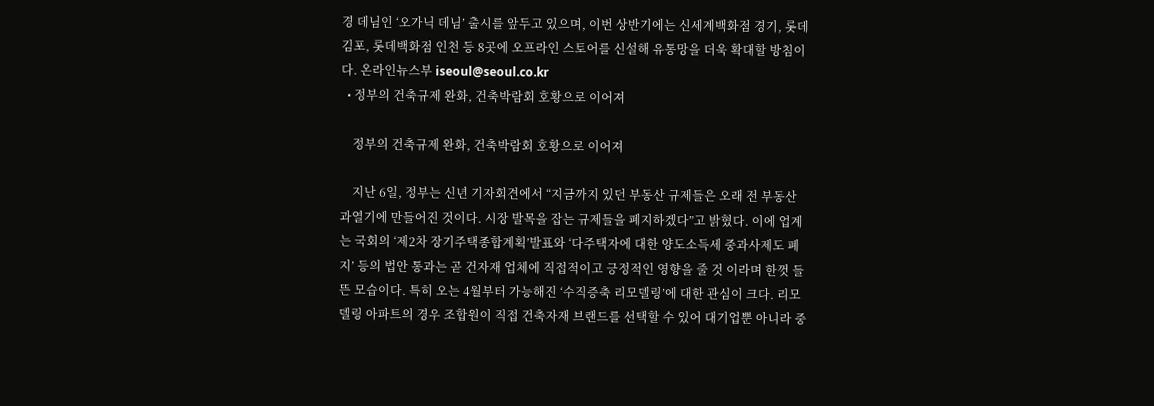경 데님인 ‘오가닉 데님’ 출시를 앞두고 있으며, 이번 상반기에는 신세계백화점 경기, 롯데 김포, 롯데백화점 인천 등 8곳에 오프라인 스토어를 신설해 유통망을 더욱 확대할 방침이다. 온라인뉴스부 iseoul@seoul.co.kr
  • 정부의 건축규제 완화, 건축박람회 호황으로 이어져

    정부의 건축규제 완화, 건축박람회 호황으로 이어져

    지난 6일, 정부는 신년 기자회견에서 “지금까지 있던 부동산 규제들은 오래 전 부동산 과열기에 만들어진 것이다. 시장 발목을 잡는 규제들을 폐지하겠다”고 밝혔다. 이에 업계는 국회의 ‘제2차 장기주택종합계획’발표와 ‘다주택자에 대한 양도소득세 중과사제도 폐지’ 등의 법안 통과는 곧 건자재 업체에 직접적이고 긍정적인 영향을 줄 것 이라며 한껏 들뜬 모습이다. 특히 오는 4월부터 가능해진 ‘수직증축 리모델링’에 대한 관심이 크다. 리모델링 아파트의 경우 조합원이 직접 건축자재 브랜드를 선택할 수 있어 대기업뿐 아니라 중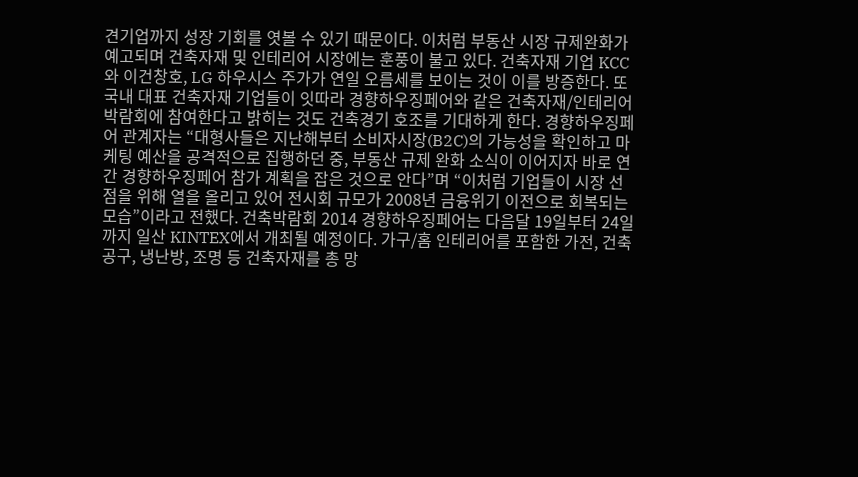견기업까지 성장 기회를 엿볼 수 있기 때문이다. 이처럼 부동산 시장 규제완화가 예고되며 건축자재 및 인테리어 시장에는 훈풍이 불고 있다. 건축자재 기업 KCC와 이건창호, LG 하우시스 주가가 연일 오름세를 보이는 것이 이를 방증한다. 또 국내 대표 건축자재 기업들이 잇따라 경향하우징페어와 같은 건축자재/인테리어박람회에 참여한다고 밝히는 것도 건축경기 호조를 기대하게 한다. 경향하우징페어 관계자는 “대형사들은 지난해부터 소비자시장(B2C)의 가능성을 확인하고 마케팅 예산을 공격적으로 집행하던 중, 부동산 규제 완화 소식이 이어지자 바로 연간 경향하우징페어 참가 계획을 잡은 것으로 안다”며 “이처럼 기업들이 시장 선점을 위해 열을 올리고 있어 전시회 규모가 2008년 금융위기 이전으로 회복되는 모습”이라고 전했다. 건축박람회 2014 경향하우징페어는 다음달 19일부터 24일까지 일산 KINTEX에서 개최될 예정이다. 가구/홈 인테리어를 포함한 가전, 건축공구, 냉난방, 조명 등 건축자재를 총 망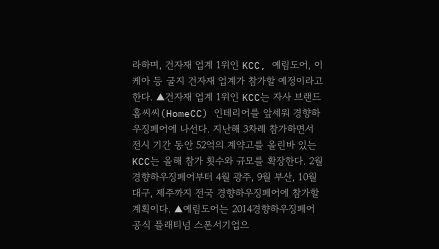라하며, 건자재 업계 1위인 KCC, 예림도어, 이케아 등 굴지 건자재 업계가 참가할 예정이라고 한다. ▲건자재 업계 1위인 KCC는 자사 브랜드 홈씨씨(HomeCC) 인테리어를 앞세워 경향하우징페어에 나선다. 지난해 3차례 참가하면서 전시 기간 동안 52억의 계약고를 올린바 있는 KCC는 올해 참가 횟수와 규모를 확장한다. 2월 경향하우징페어부터 4월 광주, 9월 부산, 10월 대구, 제주까지 전국 경향하우징페어에 참가할 계획이다. ▲예림도어는 2014경향하우징페어 공식 플래티넘 스폰서기업으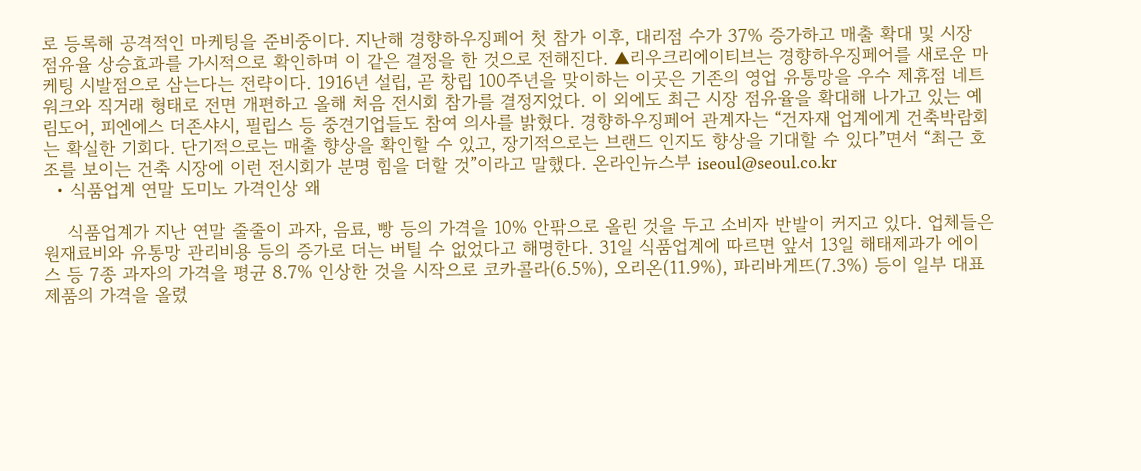로 등록해 공격적인 마케팅을 준비중이다. 지난해 경향하우징페어 첫 참가 이후, 대리점 수가 37% 증가하고 매출 확대 및 시장 점유율 상승효과를 가시적으로 확인하며 이 같은 결정을 한 것으로 전해진다. ▲리우크리에이티브는 경향하우징페어를 새로운 마케팅 시발점으로 삼는다는 전략이다. 1916년 설립, 곧 창립 100주년을 맞이하는 이곳은 기존의 영업 유통망을 우수 제휴점 네트워크와 직거래 형태로 전면 개편하고 올해 처음 전시회 참가를 결정지었다. 이 외에도 최근 시장 점유율을 확대해 나가고 있는 예림도어, 피엔에스 더존샤시, 필립스 등 중견기업들도 참여 의사를 밝혔다. 경향하우징페어 관계자는 “건자재 업계에게 건축박람회는 확실한 기회다. 단기적으로는 매출 향상을 확인할 수 있고, 장기적으로는 브랜드 인지도 향상을 기대할 수 있다”면서 “최근 호조를 보이는 건축 시장에 이런 전시회가 분명 힘을 더할 것”이라고 말했다. 온라인뉴스부 iseoul@seoul.co.kr
  • 식품업계 연말 도미노 가격인상 왜

    식품업계가 지난 연말 줄줄이 과자, 음료, 빵 등의 가격을 10% 안팎으로 올린 것을 두고 소비자 반발이 커지고 있다. 업체들은 원재료비와 유통망 관리비용 등의 증가로 더는 버틸 수 없었다고 해명한다. 31일 식품업계에 따르면 앞서 13일 해태제과가 에이스 등 7종 과자의 가격을 평균 8.7% 인상한 것을 시작으로 코카콜라(6.5%), 오리온(11.9%), 파리바게뜨(7.3%) 등이 일부 대표제품의 가격을 올렸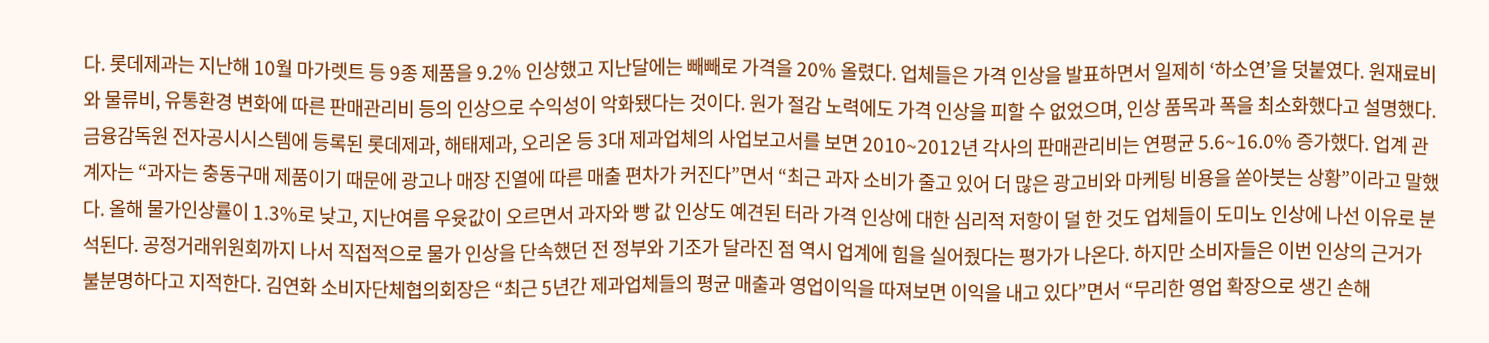다. 롯데제과는 지난해 10월 마가렛트 등 9종 제품을 9.2% 인상했고 지난달에는 빼빼로 가격을 20% 올렸다. 업체들은 가격 인상을 발표하면서 일제히 ‘하소연’을 덧붙였다. 원재료비와 물류비, 유통환경 변화에 따른 판매관리비 등의 인상으로 수익성이 악화됐다는 것이다. 원가 절감 노력에도 가격 인상을 피할 수 없었으며, 인상 품목과 폭을 최소화했다고 설명했다. 금융감독원 전자공시시스템에 등록된 롯데제과, 해태제과, 오리온 등 3대 제과업체의 사업보고서를 보면 2010~2012년 각사의 판매관리비는 연평균 5.6~16.0% 증가했다. 업계 관계자는 “과자는 충동구매 제품이기 때문에 광고나 매장 진열에 따른 매출 편차가 커진다”면서 “최근 과자 소비가 줄고 있어 더 많은 광고비와 마케팅 비용을 쏟아붓는 상황”이라고 말했다. 올해 물가인상률이 1.3%로 낮고, 지난여름 우윳값이 오르면서 과자와 빵 값 인상도 예견된 터라 가격 인상에 대한 심리적 저항이 덜 한 것도 업체들이 도미노 인상에 나선 이유로 분석된다. 공정거래위원회까지 나서 직접적으로 물가 인상을 단속했던 전 정부와 기조가 달라진 점 역시 업계에 힘을 실어줬다는 평가가 나온다. 하지만 소비자들은 이번 인상의 근거가 불분명하다고 지적한다. 김연화 소비자단체협의회장은 “최근 5년간 제과업체들의 평균 매출과 영업이익을 따져보면 이익을 내고 있다”면서 “무리한 영업 확장으로 생긴 손해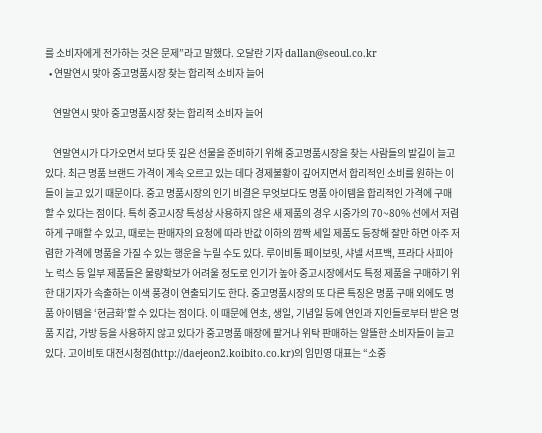를 소비자에게 전가하는 것은 문제”라고 말했다. 오달란 기자 dallan@seoul.co.kr
  • 연말연시 맞아 중고명품시장 찾는 합리적 소비자 늘어

    연말연시 맞아 중고명품시장 찾는 합리적 소비자 늘어

    연말연시가 다가오면서 보다 뜻 깊은 선물을 준비하기 위해 중고명품시장을 찾는 사람들의 발길이 늘고 있다. 최근 명품 브랜드 가격이 계속 오르고 있는 데다 경제불황이 깊어지면서 합리적인 소비를 원하는 이들이 늘고 있기 때문이다. 중고 명품시장의 인기 비결은 무엇보다도 명품 아이템을 합리적인 가격에 구매할 수 있다는 점이다. 특히 중고시장 특성상 사용하지 않은 새 제품의 경우 시중가의 70~80% 선에서 저렴하게 구매할 수 있고, 때로는 판매자의 요청에 따라 반값 이하의 깜짝 세일 제품도 등장해 잘만 하면 아주 저렴한 가격에 명품을 가질 수 있는 행운을 누릴 수도 있다. 루이비통 페이보릿, 샤넬 서프백, 프라다 사피아노 럭스 등 일부 제품들은 물량확보가 어려울 정도로 인기가 높아 중고시장에서도 특정 제품을 구매하기 위한 대기자가 속출하는 이색 풍경이 연출되기도 한다. 중고명품시장의 또 다른 특징은 명품 구매 외에도 명품 아이템을 ‘현금화’할 수 있다는 점이다. 이 때문에 연초, 생일, 기념일 등에 연인과 지인들로부터 받은 명품 지갑, 가방 등을 사용하지 않고 있다가 중고명품 매장에 팔거나 위탁 판매하는 알뜰한 소비자들이 늘고 있다. 고이비토 대전시청점(http://daejeon2.koibito.co.kr)의 임민영 대표는 “소중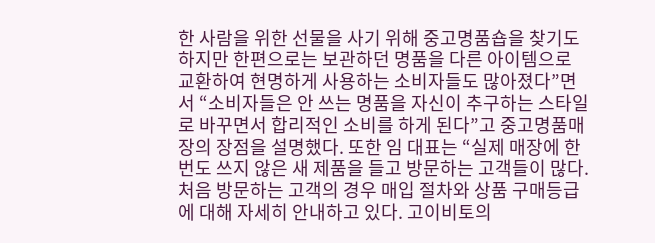한 사람을 위한 선물을 사기 위해 중고명품숍을 찾기도 하지만 한편으로는 보관하던 명품을 다른 아이템으로 교환하여 현명하게 사용하는 소비자들도 많아졌다”면서 “소비자들은 안 쓰는 명품을 자신이 추구하는 스타일로 바꾸면서 합리적인 소비를 하게 된다”고 중고명품매장의 장점을 설명했다. 또한 임 대표는 “실제 매장에 한번도 쓰지 않은 새 제품을 들고 방문하는 고객들이 많다. 처음 방문하는 고객의 경우 매입 절차와 상품 구매등급에 대해 자세히 안내하고 있다. 고이비토의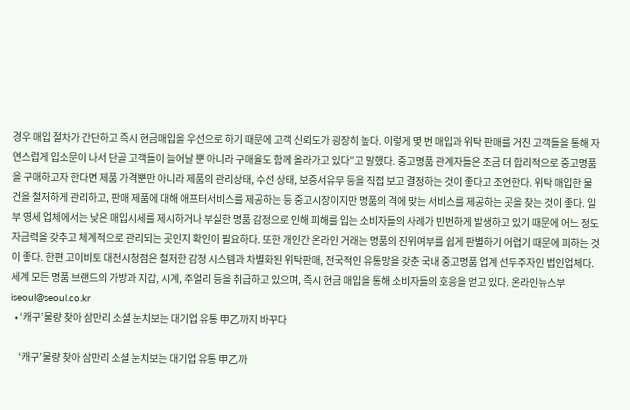경우 매입 절차가 간단하고 즉시 현금매입을 우선으로 하기 때문에 고객 신뢰도가 굉장히 높다. 이렇게 몇 번 매입과 위탁 판매를 거친 고객들을 통해 자연스럽게 입소문이 나서 단골 고객들이 늘어날 뿐 아니라 구매율도 함께 올라가고 있다”고 말했다. 중고명품 관계자들은 조금 더 합리적으로 중고명품을 구매하고자 한다면 제품 가격뿐만 아니라 제품의 관리상태, 수선 상태, 보증서유무 등을 직접 보고 결정하는 것이 좋다고 조언한다. 위탁 매입한 물건을 철저하게 관리하고, 판매 제품에 대해 애프터서비스를 제공하는 등 중고시장이지만 명품의 격에 맞는 서비스를 제공하는 곳을 찾는 것이 좋다. 일부 영세 업체에서는 낮은 매입시세를 제시하거나 부실한 명품 감정으로 인해 피해를 입는 소비자들의 사례가 빈번하게 발생하고 있기 때문에 어느 정도 자금력을 갖추고 체계적으로 관리되는 곳인지 확인이 필요하다. 또한 개인간 온라인 거래는 명품의 진위여부를 쉽게 판별하기 어렵기 때문에 피하는 것이 좋다. 한편 고이비토 대전시청점은 철저한 감정 시스템과 차별화된 위탁판매, 전국적인 유통망을 갖춘 국내 중고명품 업계 선두주자인 법인업체다. 세계 모든 명품 브랜드의 가방과 지갑, 시계, 주얼리 등을 취급하고 있으며, 즉시 현금 매입을 통해 소비자들의 호응을 얻고 있다. 온라인뉴스부 iseoul@seoul.co.kr
  • ‘캐구’물량 찾아 삼만리 소셜 눈치보는 대기업 유통 甲乙까지 바꾸다

    ‘캐구’물량 찾아 삼만리 소셜 눈치보는 대기업 유통 甲乙까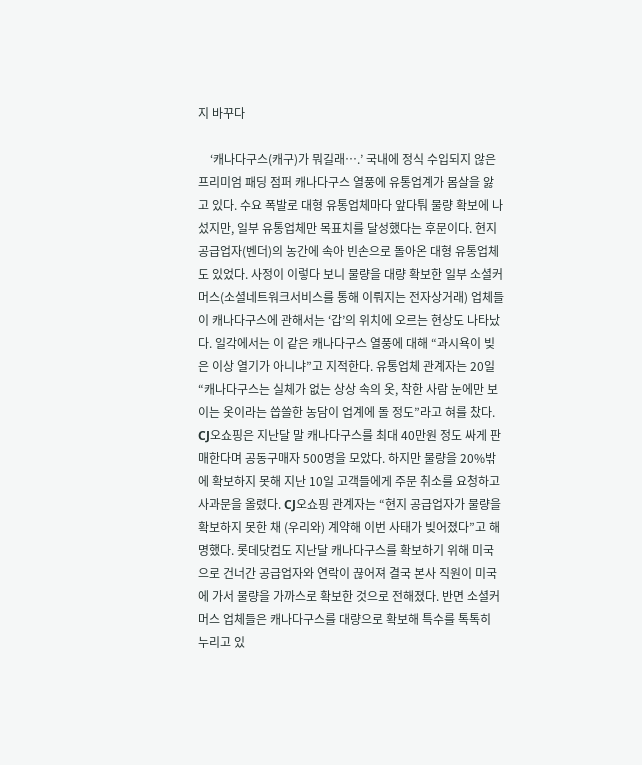지 바꾸다

    ‘캐나다구스(캐구)가 뭐길래….’ 국내에 정식 수입되지 않은 프리미엄 패딩 점퍼 캐나다구스 열풍에 유통업계가 몸살을 앓고 있다. 수요 폭발로 대형 유통업체마다 앞다퉈 물량 확보에 나섰지만, 일부 유통업체만 목표치를 달성했다는 후문이다. 현지 공급업자(벤더)의 농간에 속아 빈손으로 돌아온 대형 유통업체도 있었다. 사정이 이렇다 보니 물량을 대량 확보한 일부 소셜커머스(소셜네트워크서비스를 통해 이뤄지는 전자상거래) 업체들이 캐나다구스에 관해서는 ‘갑’의 위치에 오르는 현상도 나타났다. 일각에서는 이 같은 캐나다구스 열풍에 대해 “과시욕이 빚은 이상 열기가 아니냐”고 지적한다. 유통업체 관계자는 20일 “캐나다구스는 실체가 없는 상상 속의 옷, 착한 사람 눈에만 보이는 옷이라는 씁쓸한 농담이 업계에 돌 정도”라고 혀를 찼다. CJ오쇼핑은 지난달 말 캐나다구스를 최대 40만원 정도 싸게 판매한다며 공동구매자 500명을 모았다. 하지만 물량을 20%밖에 확보하지 못해 지난 10일 고객들에게 주문 취소를 요청하고 사과문을 올렸다. CJ오쇼핑 관계자는 “현지 공급업자가 물량을 확보하지 못한 채 (우리와) 계약해 이번 사태가 빚어졌다”고 해명했다. 롯데닷컴도 지난달 캐나다구스를 확보하기 위해 미국으로 건너간 공급업자와 연락이 끊어져 결국 본사 직원이 미국에 가서 물량을 가까스로 확보한 것으로 전해졌다. 반면 소셜커머스 업체들은 캐나다구스를 대량으로 확보해 특수를 톡톡히 누리고 있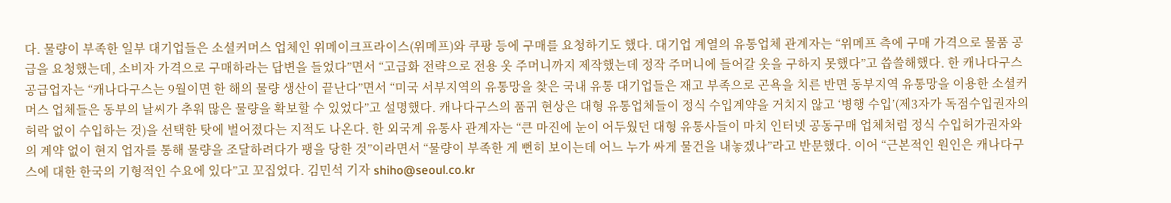다. 물량이 부족한 일부 대기업들은 소셜커머스 업체인 위메이크프라이스(위메프)와 쿠팡 등에 구매를 요청하기도 했다. 대기업 계열의 유통업체 관계자는 “위메프 측에 구매 가격으로 물품 공급을 요청했는데, 소비자 가격으로 구매하라는 답변을 들었다”면서 “고급화 전략으로 전용 옷 주머니까지 제작했는데 정작 주머니에 들어갈 옷을 구하지 못했다”고 씁쓸해했다. 한 캐나다구스 공급업자는 “캐나다구스는 9월이면 한 해의 물량 생산이 끝난다”면서 “미국 서부지역의 유통망을 찾은 국내 유통 대기업들은 재고 부족으로 곤욕을 치른 반면 동부지역 유통망을 이용한 소셜커머스 업체들은 동부의 날씨가 추워 많은 물량을 확보할 수 있었다”고 설명했다. 캐나다구스의 품귀 현상은 대형 유통업체들이 정식 수입계약을 거치지 않고 ‘병행 수입’(제3자가 독점수입권자의 허락 없이 수입하는 것)을 선택한 탓에 벌어졌다는 지적도 나온다. 한 외국계 유통사 관계자는 “큰 마진에 눈이 어두웠던 대형 유통사들이 마치 인터넷 공동구매 업체처럼 정식 수입허가권자와의 계약 없이 현지 업자를 통해 물량을 조달하려다가 팽을 당한 것”이라면서 “물량이 부족한 게 뻔히 보이는데 어느 누가 싸게 물건을 내놓겠나”라고 반문했다. 이어 “근본적인 원인은 캐나다구스에 대한 한국의 기형적인 수요에 있다”고 꼬집었다. 김민석 기자 shiho@seoul.co.kr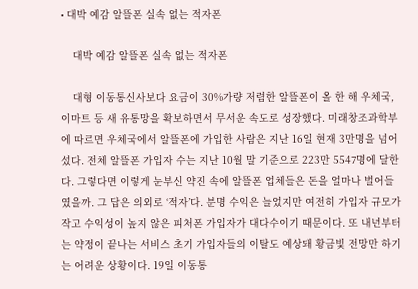• 대박 예감 알뜰폰 실속 없는 적자폰

    대박 예감 알뜰폰 실속 없는 적자폰

    대형 이동통신사보다 요금이 30%가량 저렴한 알뜰폰이 올 한 해 우체국, 이마트 등 새 유통망을 확보하면서 무서운 속도로 성장했다. 미래창조과학부에 따르면 우체국에서 알뜰폰에 가입한 사람은 지난 16일 현재 3만명을 넘어섰다. 전체 알뜰폰 가입자 수는 지난 10월 말 기준으로 223만 5547명에 달한다. 그렇다면 이렇게 눈부신 약진 속에 알뜰폰 업체들은 돈을 얼마나 벌어들였을까. 그 답은 의외로 ‘적자’다. 분명 수익은 늘었지만 여전히 가입자 규모가 작고 수익성이 높지 않은 피처폰 가입자가 대다수이기 때문이다. 또 내년부터는 약정이 끝나는 서비스 초기 가입자들의 이탈도 예상돼 황금빛 전망만 하기는 어려운 상황이다. 19일 이동통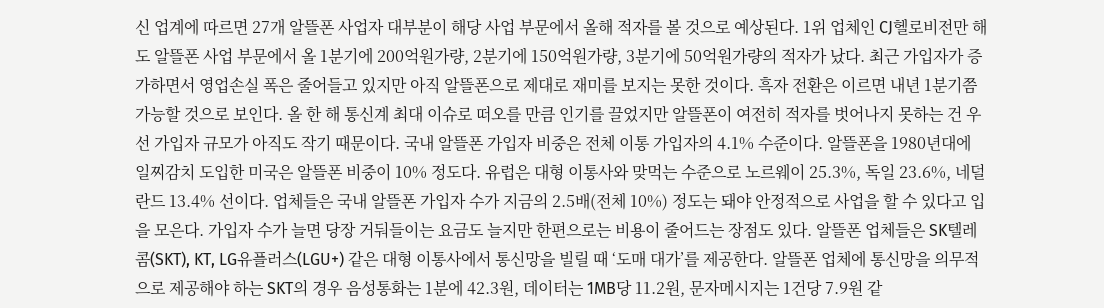신 업계에 따르면 27개 알뜰폰 사업자 대부분이 해당 사업 부문에서 올해 적자를 볼 것으로 예상된다. 1위 업체인 CJ헬로비전만 해도 알뜰폰 사업 부문에서 올 1분기에 200억원가량, 2분기에 150억원가량, 3분기에 50억원가량의 적자가 났다. 최근 가입자가 증가하면서 영업손실 폭은 줄어들고 있지만 아직 알뜰폰으로 제대로 재미를 보지는 못한 것이다. 흑자 전환은 이르면 내년 1분기쯤 가능할 것으로 보인다. 올 한 해 통신계 최대 이슈로 떠오를 만큼 인기를 끌었지만 알뜰폰이 여전히 적자를 벗어나지 못하는 건 우선 가입자 규모가 아직도 작기 때문이다. 국내 알뜰폰 가입자 비중은 전체 이통 가입자의 4.1% 수준이다. 알뜰폰을 1980년대에 일찌감치 도입한 미국은 알뜰폰 비중이 10% 정도다. 유럽은 대형 이통사와 맞먹는 수준으로 노르웨이 25.3%, 독일 23.6%, 네덜란드 13.4% 선이다. 업체들은 국내 알뜰폰 가입자 수가 지금의 2.5배(전체 10%) 정도는 돼야 안정적으로 사업을 할 수 있다고 입을 모은다. 가입자 수가 늘면 당장 거둬들이는 요금도 늘지만 한편으로는 비용이 줄어드는 장점도 있다. 알뜰폰 업체들은 SK텔레콤(SKT), KT, LG유플러스(LGU+) 같은 대형 이통사에서 통신망을 빌릴 때 ‘도매 대가’를 제공한다. 알뜰폰 업체에 통신망을 의무적으로 제공해야 하는 SKT의 경우 음성통화는 1분에 42.3원, 데이터는 1MB당 11.2원, 문자메시지는 1건당 7.9원 같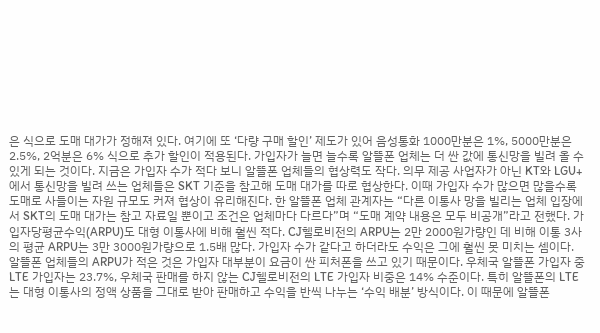은 식으로 도매 대가가 정해져 있다. 여기에 또 ‘다량 구매 할인’ 제도가 있어 음성통화 1000만분은 1%, 5000만분은 2.5%, 2억분은 6% 식으로 추가 할인이 적용된다. 가입자가 늘면 늘수록 알뜰폰 업체는 더 싼 값에 통신망을 빌려 올 수 있게 되는 것이다. 지금은 가입자 수가 적다 보니 알뜰폰 업체들의 협상력도 작다. 의무 제공 사업자가 아닌 KT와 LGU+에서 통신망을 빌려 쓰는 업체들은 SKT 기준을 참고해 도매 대가를 따로 협상한다. 이때 가입자 수가 많으면 많을수록 도매로 사들이는 자원 규모도 커져 협상이 유리해진다. 한 알뜰폰 업체 관계자는 “다른 이통사 망을 빌리는 업체 입장에서 SKT의 도매 대가는 참고 자료일 뿐이고 조건은 업체마다 다르다”며 “도매 계약 내용은 모두 비공개”라고 전했다. 가입자당평균수익(ARPU)도 대형 이통사에 비해 훨씬 적다. CJ헬로비전의 ARPU는 2만 2000원가량인 데 비해 이통 3사의 평균 ARPU는 3만 3000원가량으로 1.5배 많다. 가입자 수가 같다고 하더라도 수익은 그에 훨씬 못 미치는 셈이다. 알뜰폰 업체들의 ARPU가 적은 것은 가입자 대부분이 요금이 싼 피처폰을 쓰고 있기 때문이다. 우체국 알뜰폰 가입자 중 LTE 가입자는 23.7%, 우체국 판매를 하지 않는 CJ헬로비전의 LTE 가입자 비중은 14% 수준이다. 특히 알뜰폰의 LTE는 대형 이통사의 정액 상품을 그대로 받아 판매하고 수익을 반씩 나누는 ‘수익 배분’ 방식이다. 이 때문에 알뜰폰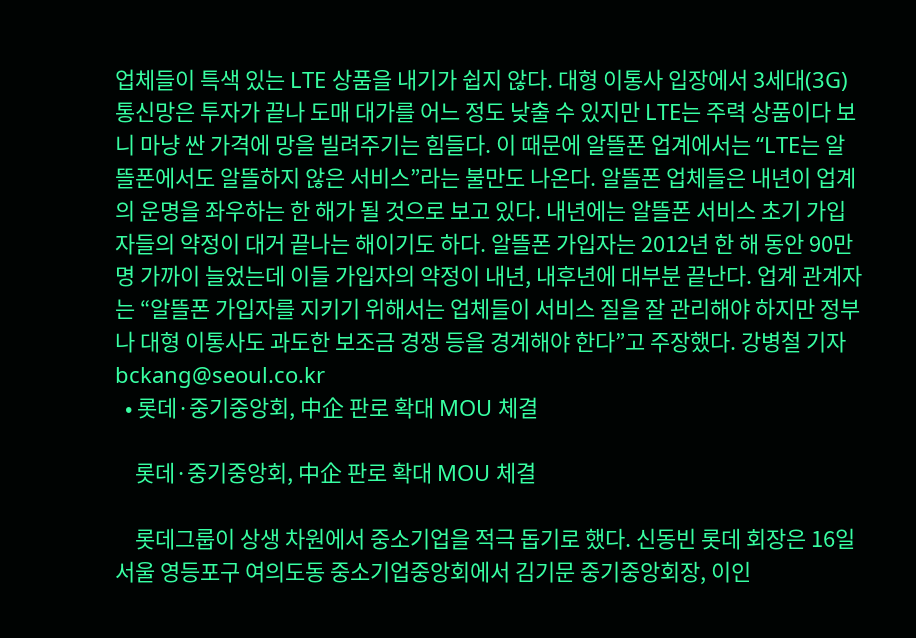업체들이 특색 있는 LTE 상품을 내기가 쉽지 않다. 대형 이통사 입장에서 3세대(3G) 통신망은 투자가 끝나 도매 대가를 어느 정도 낮출 수 있지만 LTE는 주력 상품이다 보니 마냥 싼 가격에 망을 빌려주기는 힘들다. 이 때문에 알뜰폰 업계에서는 “LTE는 알뜰폰에서도 알뜰하지 않은 서비스”라는 불만도 나온다. 알뜰폰 업체들은 내년이 업계의 운명을 좌우하는 한 해가 될 것으로 보고 있다. 내년에는 알뜰폰 서비스 초기 가입자들의 약정이 대거 끝나는 해이기도 하다. 알뜰폰 가입자는 2012년 한 해 동안 90만명 가까이 늘었는데 이들 가입자의 약정이 내년, 내후년에 대부분 끝난다. 업계 관계자는 “알뜰폰 가입자를 지키기 위해서는 업체들이 서비스 질을 잘 관리해야 하지만 정부나 대형 이통사도 과도한 보조금 경쟁 등을 경계해야 한다”고 주장했다. 강병철 기자 bckang@seoul.co.kr
  • 롯데·중기중앙회, 中企 판로 확대 MOU 체결

    롯데·중기중앙회, 中企 판로 확대 MOU 체결

    롯데그룹이 상생 차원에서 중소기업을 적극 돕기로 했다. 신동빈 롯데 회장은 16일 서울 영등포구 여의도동 중소기업중앙회에서 김기문 중기중앙회장, 이인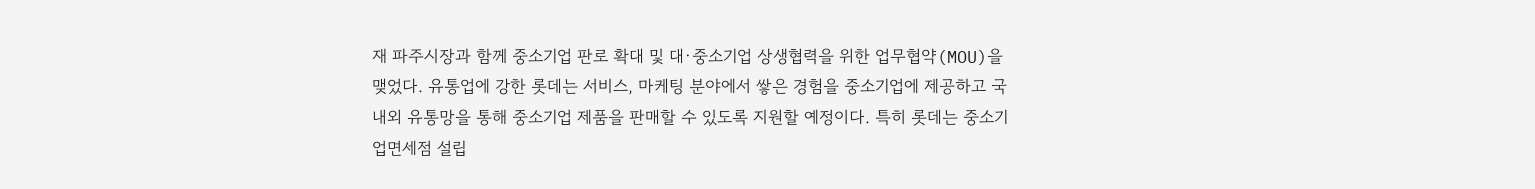재 파주시장과 함께 중소기업 판로 확대 및 대·중소기업 상생협력을 위한 업무협약(MOU)을 맺었다. 유통업에 강한 롯데는 서비스, 마케팅 분야에서 쌓은 경험을 중소기업에 제공하고 국내외 유통망을 통해 중소기업 제품을 판매할 수 있도록 지원할 예정이다. 특히 롯데는 중소기업면세점 설립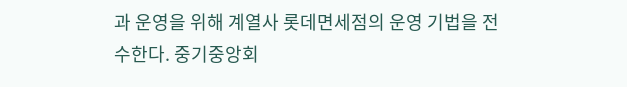과 운영을 위해 계열사 롯데면세점의 운영 기법을 전수한다. 중기중앙회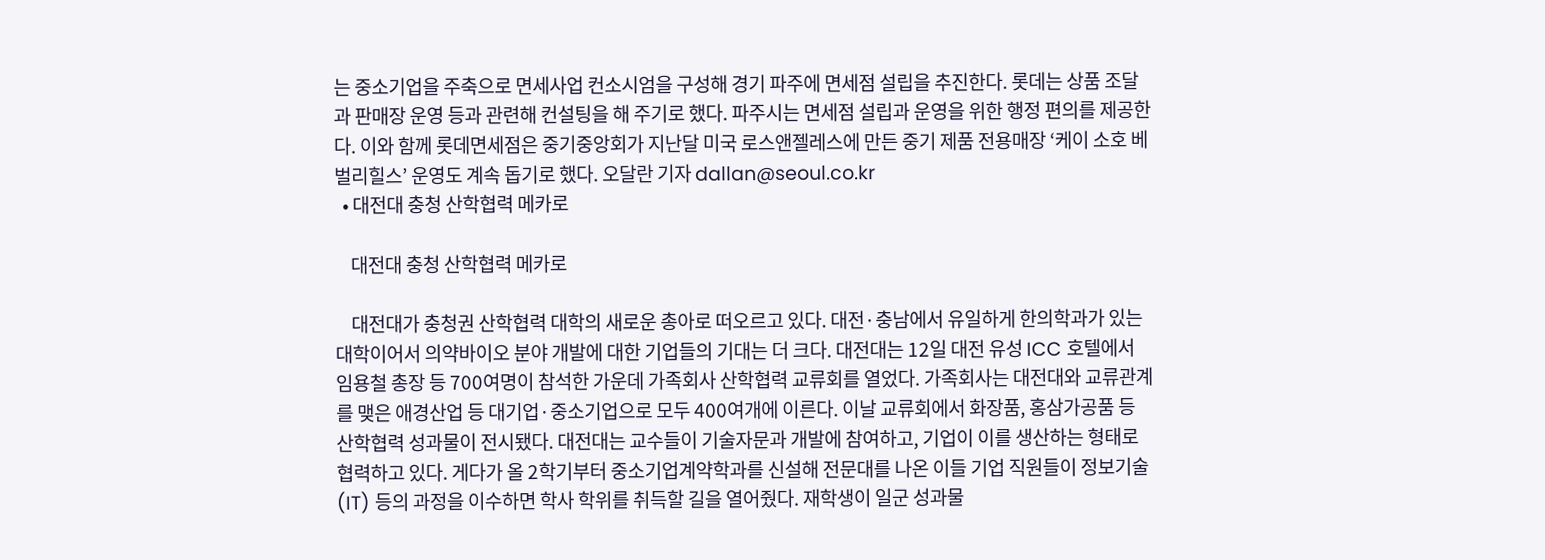는 중소기업을 주축으로 면세사업 컨소시엄을 구성해 경기 파주에 면세점 설립을 추진한다. 롯데는 상품 조달과 판매장 운영 등과 관련해 컨설팅을 해 주기로 했다. 파주시는 면세점 설립과 운영을 위한 행정 편의를 제공한다. 이와 함께 롯데면세점은 중기중앙회가 지난달 미국 로스앤젤레스에 만든 중기 제품 전용매장 ‘케이 소호 베벌리힐스’ 운영도 계속 돕기로 했다. 오달란 기자 dallan@seoul.co.kr
  • 대전대 충청 산학협력 메카로

    대전대 충청 산학협력 메카로

    대전대가 충청권 산학협력 대학의 새로운 총아로 떠오르고 있다. 대전·충남에서 유일하게 한의학과가 있는 대학이어서 의약바이오 분야 개발에 대한 기업들의 기대는 더 크다. 대전대는 12일 대전 유성 ICC 호텔에서 임용철 총장 등 700여명이 참석한 가운데 가족회사 산학협력 교류회를 열었다. 가족회사는 대전대와 교류관계를 맺은 애경산업 등 대기업·중소기업으로 모두 400여개에 이른다. 이날 교류회에서 화장품, 홍삼가공품 등 산학협력 성과물이 전시됐다. 대전대는 교수들이 기술자문과 개발에 참여하고, 기업이 이를 생산하는 형태로 협력하고 있다. 게다가 올 2학기부터 중소기업계약학과를 신설해 전문대를 나온 이들 기업 직원들이 정보기술(IT) 등의 과정을 이수하면 학사 학위를 취득할 길을 열어줬다. 재학생이 일군 성과물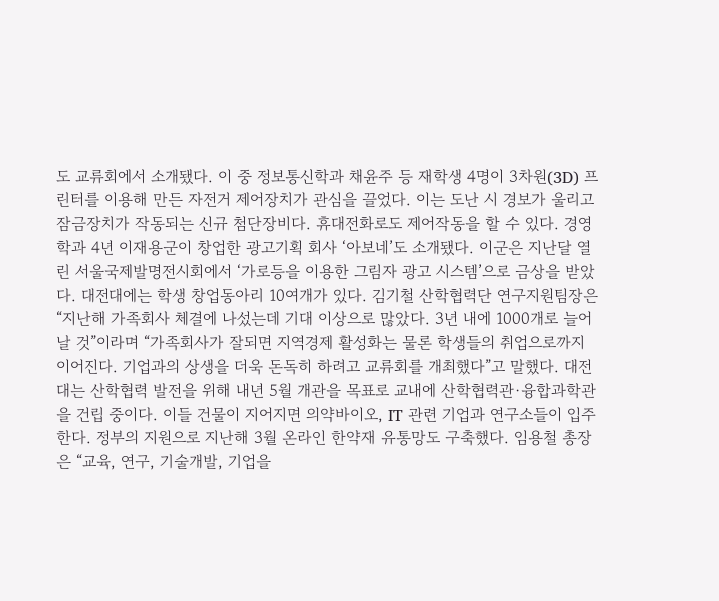도 교류회에서 소개됐다. 이 중 정보통신학과 채윤주 등 재학생 4명이 3차원(3D) 프린터를 이용해 만든 자전거 제어장치가 관심을 끌었다. 이는 도난 시 경보가 울리고 잠금장치가 작동되는 신규 첨단장비다. 휴대전화로도 제어작동을 할 수 있다. 경영학과 4년 이재용군이 창업한 광고기획 회사 ‘아보네’도 소개됐다. 이군은 지난달 열린 서울국제발명전시회에서 ‘가로등을 이용한 그림자 광고 시스템’으로 금상을 받았다. 대전대에는 학생 창업동아리 10여개가 있다. 김기철 산학협력단 연구지원팀장은 “지난해 가족회사 체결에 나섰는데 기대 이상으로 많았다. 3년 내에 1000개로 늘어날 것”이라며 “가족회사가 잘되면 지역경제 활성화는 물론 학생들의 취업으로까지 이어진다. 기업과의 상생을 더욱 돈독히 하려고 교류회를 개최했다”고 말했다. 대전대는 산학협력 발전을 위해 내년 5월 개관을 목표로 교내에 산학협력관·융합과학관을 건립 중이다. 이들 건물이 지어지면 의약바이오, IT 관련 기업과 연구소들이 입주한다. 정부의 지원으로 지난해 3월 온라인 한약재 유통망도 구축했다. 임용철 총장은 “교육, 연구, 기술개발, 기업을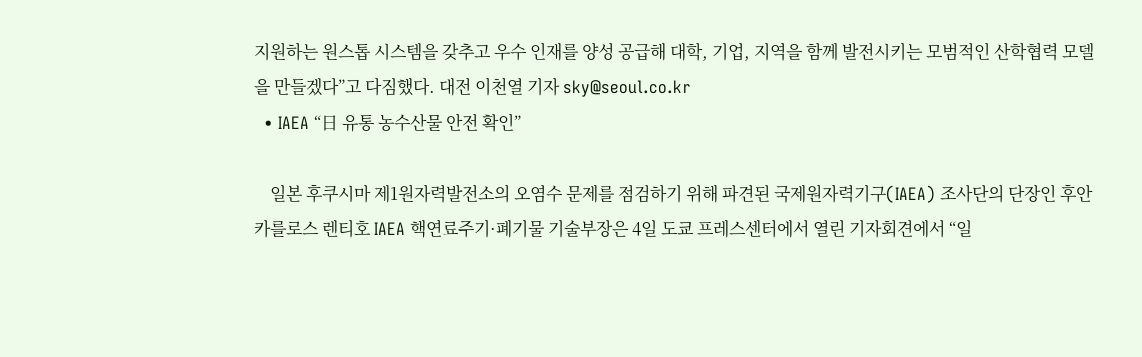지원하는 원스톱 시스템을 갖추고 우수 인재를 양성 공급해 대학, 기업, 지역을 함께 발전시키는 모범적인 산학협력 모델을 만들겠다”고 다짐했다. 대전 이천열 기자 sky@seoul.co.kr
  • IAEA “日 유통 농수산물 안전 확인”

    일본 후쿠시마 제1원자력발전소의 오염수 문제를 점검하기 위해 파견된 국제원자력기구(IAEA) 조사단의 단장인 후안 카를로스 렌티호 IAEA 핵연료주기·폐기물 기술부장은 4일 도쿄 프레스센터에서 열린 기자회견에서 “일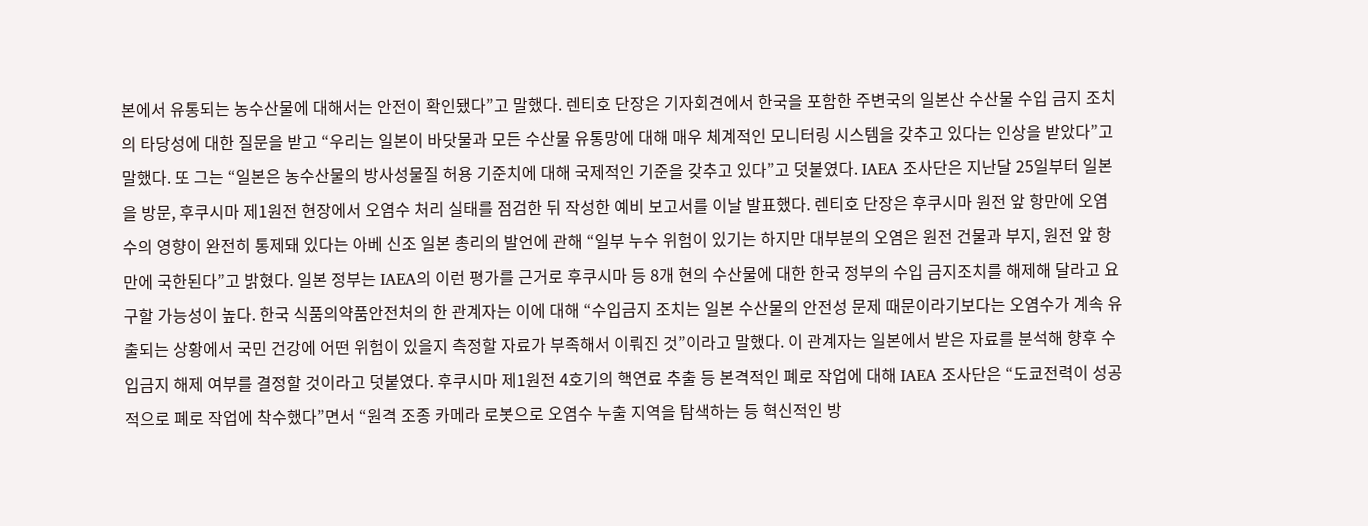본에서 유통되는 농수산물에 대해서는 안전이 확인됐다”고 말했다. 렌티호 단장은 기자회견에서 한국을 포함한 주변국의 일본산 수산물 수입 금지 조치의 타당성에 대한 질문을 받고 “우리는 일본이 바닷물과 모든 수산물 유통망에 대해 매우 체계적인 모니터링 시스템을 갖추고 있다는 인상을 받았다”고 말했다. 또 그는 “일본은 농수산물의 방사성물질 허용 기준치에 대해 국제적인 기준을 갖추고 있다”고 덧붙였다. IAEA 조사단은 지난달 25일부터 일본을 방문, 후쿠시마 제1원전 현장에서 오염수 처리 실태를 점검한 뒤 작성한 예비 보고서를 이날 발표했다. 렌티호 단장은 후쿠시마 원전 앞 항만에 오염수의 영향이 완전히 통제돼 있다는 아베 신조 일본 총리의 발언에 관해 “일부 누수 위험이 있기는 하지만 대부분의 오염은 원전 건물과 부지, 원전 앞 항만에 국한된다”고 밝혔다. 일본 정부는 IAEA의 이런 평가를 근거로 후쿠시마 등 8개 현의 수산물에 대한 한국 정부의 수입 금지조치를 해제해 달라고 요구할 가능성이 높다. 한국 식품의약품안전처의 한 관계자는 이에 대해 “수입금지 조치는 일본 수산물의 안전성 문제 때문이라기보다는 오염수가 계속 유출되는 상황에서 국민 건강에 어떤 위험이 있을지 측정할 자료가 부족해서 이뤄진 것”이라고 말했다. 이 관계자는 일본에서 받은 자료를 분석해 향후 수입금지 해제 여부를 결정할 것이라고 덧붙였다. 후쿠시마 제1원전 4호기의 핵연료 추출 등 본격적인 폐로 작업에 대해 IAEA 조사단은 “도쿄전력이 성공적으로 폐로 작업에 착수했다”면서 “원격 조종 카메라 로봇으로 오염수 누출 지역을 탐색하는 등 혁신적인 방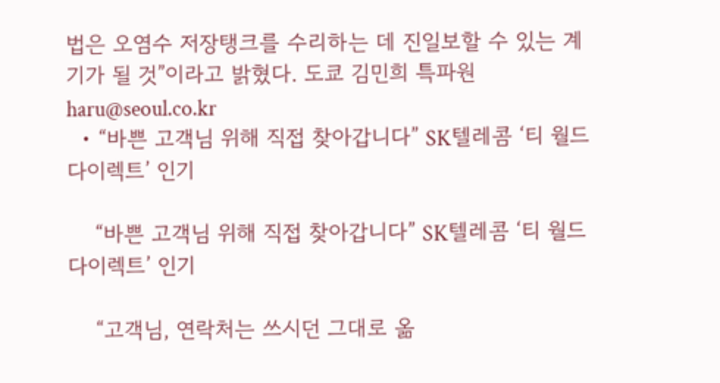법은 오염수 저장탱크를 수리하는 데 진일보할 수 있는 계기가 될 것”이라고 밝혔다. 도쿄 김민희 특파원 haru@seoul.co.kr
  • “바쁜 고객님 위해 직접 찾아갑니다” SK텔레콤 ‘티 월드 다이렉트’ 인기

    “바쁜 고객님 위해 직접 찾아갑니다” SK텔레콤 ‘티 월드 다이렉트’ 인기

    “고객님, 연락처는 쓰시던 그대로 옮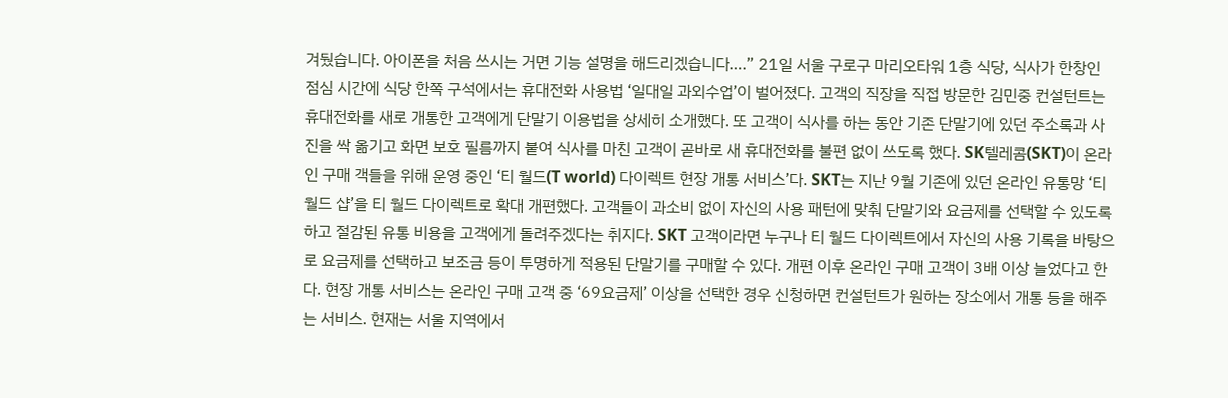겨뒀습니다. 아이폰을 처음 쓰시는 거면 기능 설명을 해드리겠습니다….” 21일 서울 구로구 마리오타워 1층 식당, 식사가 한창인 점심 시간에 식당 한쪽 구석에서는 휴대전화 사용법 ‘일대일 과외수업’이 벌어졌다. 고객의 직장을 직접 방문한 김민중 컨설턴트는 휴대전화를 새로 개통한 고객에게 단말기 이용법을 상세히 소개했다. 또 고객이 식사를 하는 동안 기존 단말기에 있던 주소록과 사진을 싹 옮기고 화면 보호 필름까지 붙여 식사를 마친 고객이 곧바로 새 휴대전화를 불편 없이 쓰도록 했다. SK텔레콤(SKT)이 온라인 구매 객들을 위해 운영 중인 ‘티 월드(T world) 다이렉트 현장 개통 서비스’다. SKT는 지난 9월 기존에 있던 온라인 유통망 ‘티 월드 샵’을 티 월드 다이렉트로 확대 개편했다. 고객들이 과소비 없이 자신의 사용 패턴에 맞춰 단말기와 요금제를 선택할 수 있도록 하고 절감된 유통 비용을 고객에게 돌려주겠다는 취지다. SKT 고객이라면 누구나 티 월드 다이렉트에서 자신의 사용 기록을 바탕으로 요금제를 선택하고 보조금 등이 투명하게 적용된 단말기를 구매할 수 있다. 개편 이후 온라인 구매 고객이 3배 이상 늘었다고 한다. 현장 개통 서비스는 온라인 구매 고객 중 ‘69요금제’ 이상을 선택한 경우 신청하면 컨설턴트가 원하는 장소에서 개통 등을 해주는 서비스. 현재는 서울 지역에서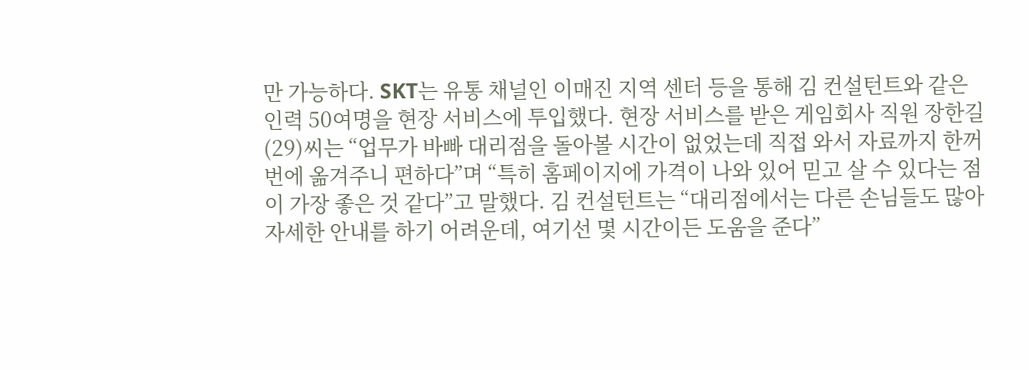만 가능하다. SKT는 유통 채널인 이매진 지역 센터 등을 통해 김 컨설턴트와 같은 인력 50여명을 현장 서비스에 투입했다. 현장 서비스를 받은 게임회사 직원 장한길(29)씨는 “업무가 바빠 대리점을 돌아볼 시간이 없었는데 직접 와서 자료까지 한꺼번에 옮겨주니 편하다”며 “특히 홈페이지에 가격이 나와 있어 믿고 살 수 있다는 점이 가장 좋은 것 같다”고 말했다. 김 컨설턴트는 “대리점에서는 다른 손님들도 많아 자세한 안내를 하기 어려운데, 여기선 몇 시간이든 도움을 준다”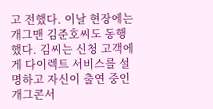고 전했다. 이날 현장에는 개그맨 김준호씨도 동행했다. 김씨는 신청 고객에게 다이렉트 서비스를 설명하고 자신이 출연 중인 개그콘서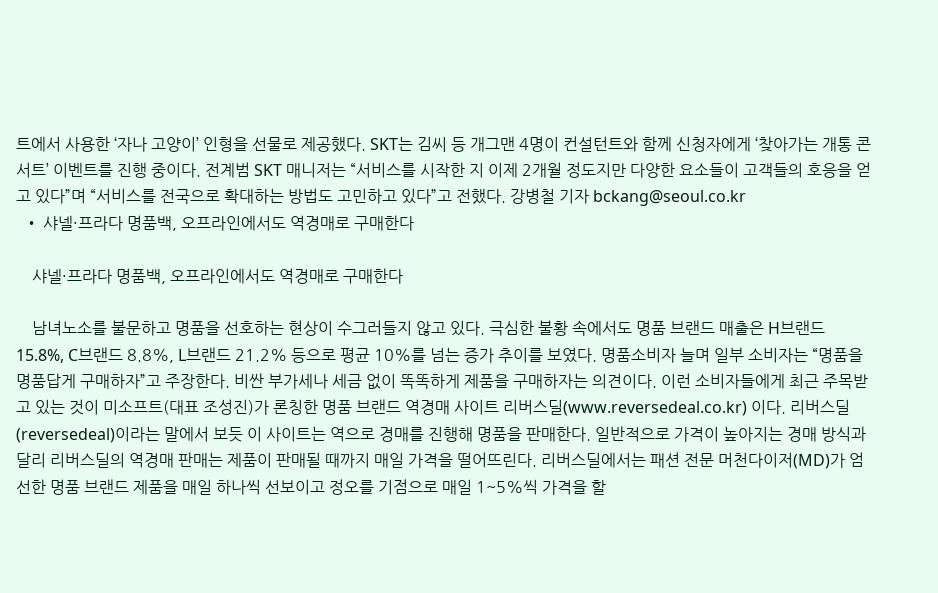트에서 사용한 ‘자나 고양이’ 인형을 선물로 제공했다. SKT는 김씨 등 개그맨 4명이 컨설턴트와 함께 신청자에게 ‘찾아가는 개통 콘서트’ 이벤트를 진행 중이다. 전계범 SKT 매니저는 “서비스를 시작한 지 이제 2개월 정도지만 다양한 요소들이 고객들의 호응을 얻고 있다”며 “서비스를 전국으로 확대하는 방법도 고민하고 있다”고 전했다. 강병철 기자 bckang@seoul.co.kr
  • 샤넬·프라다 명품백, 오프라인에서도 역경매로 구매한다

    샤넬·프라다 명품백, 오프라인에서도 역경매로 구매한다

    남녀노소를 불문하고 명품을 선호하는 현상이 수그러들지 않고 있다. 극심한 불황 속에서도 명품 브랜드 매출은 H브랜드 15.8%, C브랜드 8.8%, L브랜드 21.2% 등으로 평균 10%를 넘는 증가 추이를 보였다. 명품소비자 늘며 일부 소비자는 “명품을 명품답게 구매하자”고 주장한다. 비싼 부가세나 세금 없이 똑똑하게 제품을 구매하자는 의견이다. 이런 소비자들에게 최근 주목받고 있는 것이 미소프트(대표 조성진)가 론칭한 명품 브랜드 역경매 사이트 리버스딜(www.reversedeal.co.kr) 이다. 리버스딜(reversedeal)이라는 말에서 보듯 이 사이트는 역으로 경매를 진행해 명품을 판매한다. 일반적으로 가격이 높아지는 경매 방식과 달리 리버스딜의 역경매 판매는 제품이 판매될 때까지 매일 가격을 떨어뜨린다. 리버스딜에서는 패션 전문 머천다이저(MD)가 엄선한 명품 브랜드 제품을 매일 하나씩 선보이고 정오를 기점으로 매일 1~5%씩 가격을 할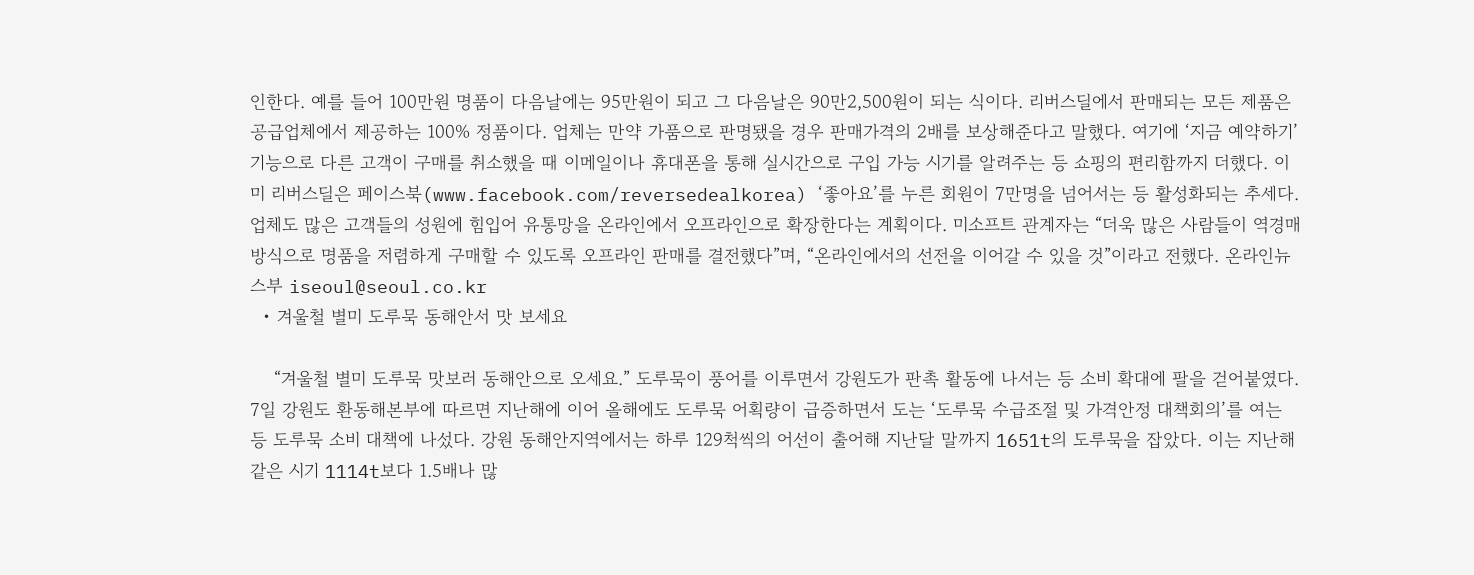인한다. 예를 들어 100만원 명품이 다음날에는 95만원이 되고 그 다음날은 90만2,500원이 되는 식이다. 리버스딜에서 판매되는 모든 제품은 공급업체에서 제공하는 100% 정품이다. 업체는 만약 가품으로 판명됐을 경우 판매가격의 2배를 보상해준다고 말했다. 여기에 ‘지금 예약하기’ 기능으로 다른 고객이 구매를 취소했을 때 이메일이나 휴대폰을 통해 실시간으로 구입 가능 시기를 알려주는 등 쇼핑의 편리함까지 더했다. 이미 리버스딜은 페이스북(www.facebook.com/reversedealkorea) ‘좋아요’를 누른 회원이 7만명을 넘어서는 등 활성화되는 추세다. 업체도 많은 고객들의 성원에 힘입어 유통망을 온라인에서 오프라인으로 확장한다는 계획이다. 미소프트 관계자는 “더욱 많은 사람들이 역경매 방식으로 명품을 저렴하게 구매할 수 있도록 오프라인 판매를 결전했다”며, “온라인에서의 선전을 이어갈 수 있을 것”이라고 전했다. 온라인뉴스부 iseoul@seoul.co.kr
  • 겨울철 별미 도루묵 동해안서 맛 보세요

    “겨울철 별미 도루묵 맛보러 동해안으로 오세요.” 도루묵이 풍어를 이루면서 강원도가 판촉 활동에 나서는 등 소비 확대에 팔을 걷어붙였다. 7일 강원도 환동해본부에 따르면 지난해에 이어 올해에도 도루묵 어획량이 급증하면서 도는 ‘도루묵 수급조절 및 가격안정 대책회의’를 여는 등 도루묵 소비 대책에 나섰다. 강원 동해안지역에서는 하루 129척씩의 어선이 출어해 지난달 말까지 1651t의 도루묵을 잡았다. 이는 지난해 같은 시기 1114t보다 1.5배나 많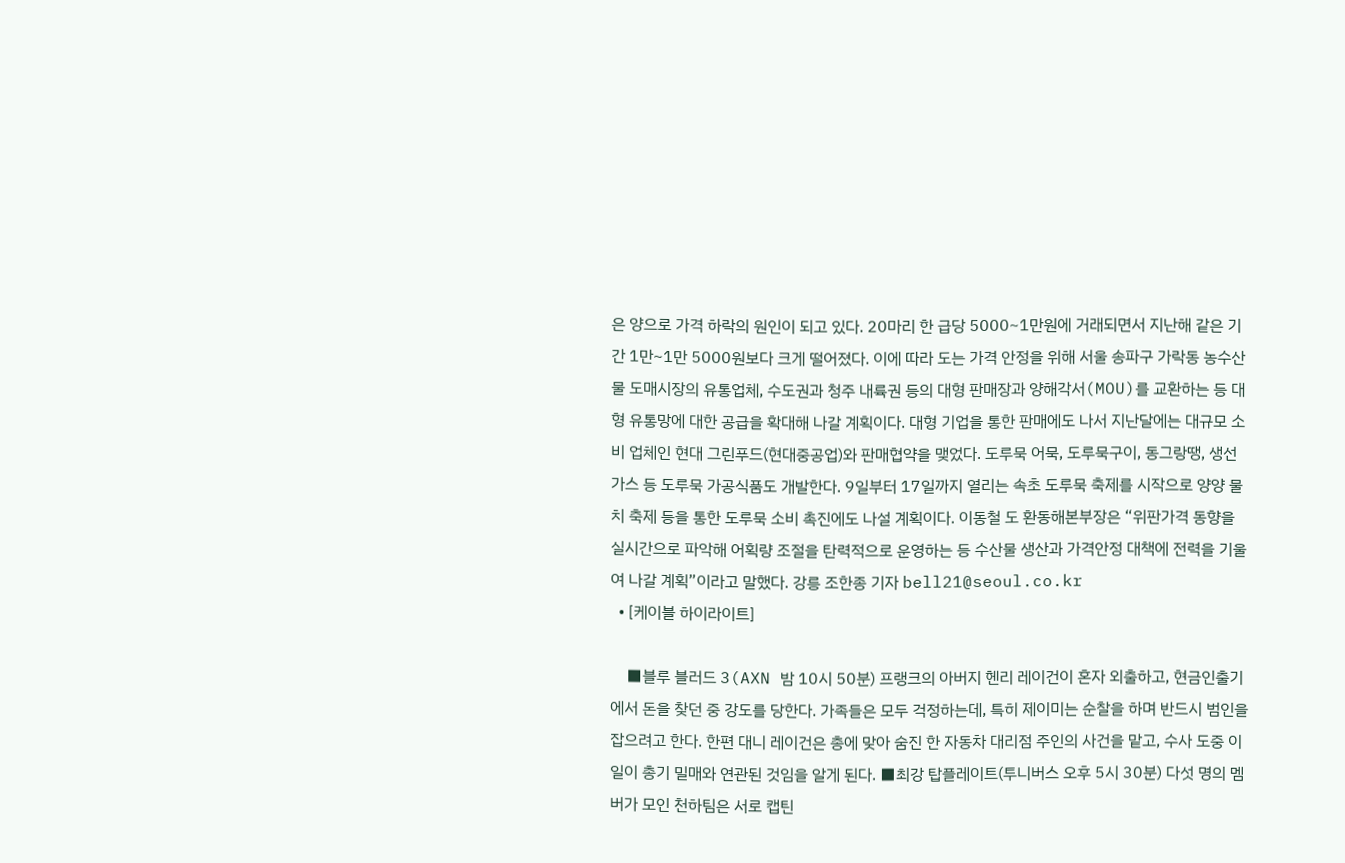은 양으로 가격 하락의 원인이 되고 있다. 20마리 한 급당 5000~1만원에 거래되면서 지난해 같은 기간 1만~1만 5000원보다 크게 떨어졌다. 이에 따라 도는 가격 안정을 위해 서울 송파구 가락동 농수산물 도매시장의 유통업체, 수도권과 청주 내륙권 등의 대형 판매장과 양해각서(MOU)를 교환하는 등 대형 유통망에 대한 공급을 확대해 나갈 계획이다. 대형 기업을 통한 판매에도 나서 지난달에는 대규모 소비 업체인 현대 그린푸드(현대중공업)와 판매협약을 맺었다. 도루묵 어묵, 도루묵구이, 동그랑땡, 생선가스 등 도루묵 가공식품도 개발한다. 9일부터 17일까지 열리는 속초 도루묵 축제를 시작으로 양양 물치 축제 등을 통한 도루묵 소비 촉진에도 나설 계획이다. 이동철 도 환동해본부장은 “위판가격 동향을 실시간으로 파악해 어획량 조절을 탄력적으로 운영하는 등 수산물 생산과 가격안정 대책에 전력을 기울여 나갈 계획”이라고 말했다. 강릉 조한종 기자 bell21@seoul.co.kr
  • [케이블 하이라이트]

    ■블루 블러드 3(AXN 밤 10시 50분) 프랭크의 아버지 헨리 레이건이 혼자 외출하고, 현금인출기에서 돈을 찾던 중 강도를 당한다. 가족들은 모두 걱정하는데, 특히 제이미는 순찰을 하며 반드시 범인을 잡으려고 한다. 한편 대니 레이건은 총에 맞아 숨진 한 자동차 대리점 주인의 사건을 맡고, 수사 도중 이 일이 총기 밀매와 연관된 것임을 알게 된다. ■최강 탑플레이트(투니버스 오후 5시 30분) 다섯 명의 멤버가 모인 천하팀은 서로 캡틴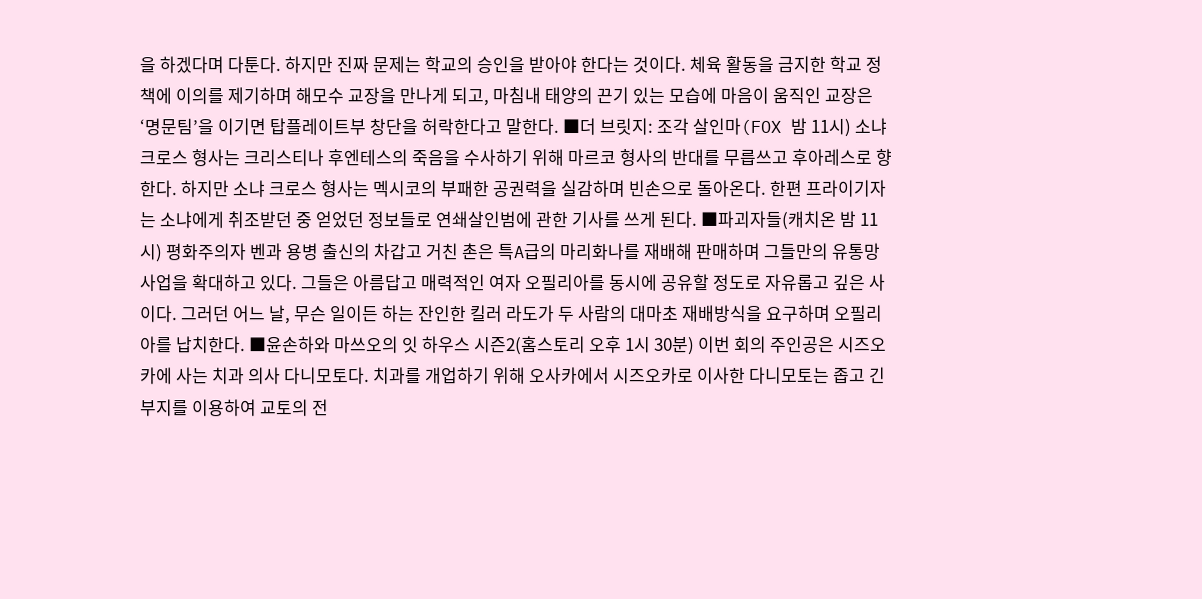을 하겠다며 다툰다. 하지만 진짜 문제는 학교의 승인을 받아야 한다는 것이다. 체육 활동을 금지한 학교 정책에 이의를 제기하며 해모수 교장을 만나게 되고, 마침내 태양의 끈기 있는 모습에 마음이 움직인 교장은 ‘명문팀’을 이기면 탑플레이트부 창단을 허락한다고 말한다. ■더 브릿지: 조각 살인마(FOX 밤 11시) 소냐 크로스 형사는 크리스티나 후엔테스의 죽음을 수사하기 위해 마르코 형사의 반대를 무릅쓰고 후아레스로 향한다. 하지만 소냐 크로스 형사는 멕시코의 부패한 공권력을 실감하며 빈손으로 돌아온다. 한편 프라이기자는 소냐에게 취조받던 중 얻었던 정보들로 연쇄살인범에 관한 기사를 쓰게 된다. ■파괴자들(캐치온 밤 11시) 평화주의자 벤과 용병 출신의 차갑고 거친 촌은 특A급의 마리화나를 재배해 판매하며 그들만의 유통망 사업을 확대하고 있다. 그들은 아름답고 매력적인 여자 오필리아를 동시에 공유할 정도로 자유롭고 깊은 사이다. 그러던 어느 날, 무슨 일이든 하는 잔인한 킬러 라도가 두 사람의 대마초 재배방식을 요구하며 오필리아를 납치한다. ■윤손하와 마쓰오의 잇 하우스 시즌2(홈스토리 오후 1시 30분) 이번 회의 주인공은 시즈오카에 사는 치과 의사 다니모토다. 치과를 개업하기 위해 오사카에서 시즈오카로 이사한 다니모토는 좁고 긴 부지를 이용하여 교토의 전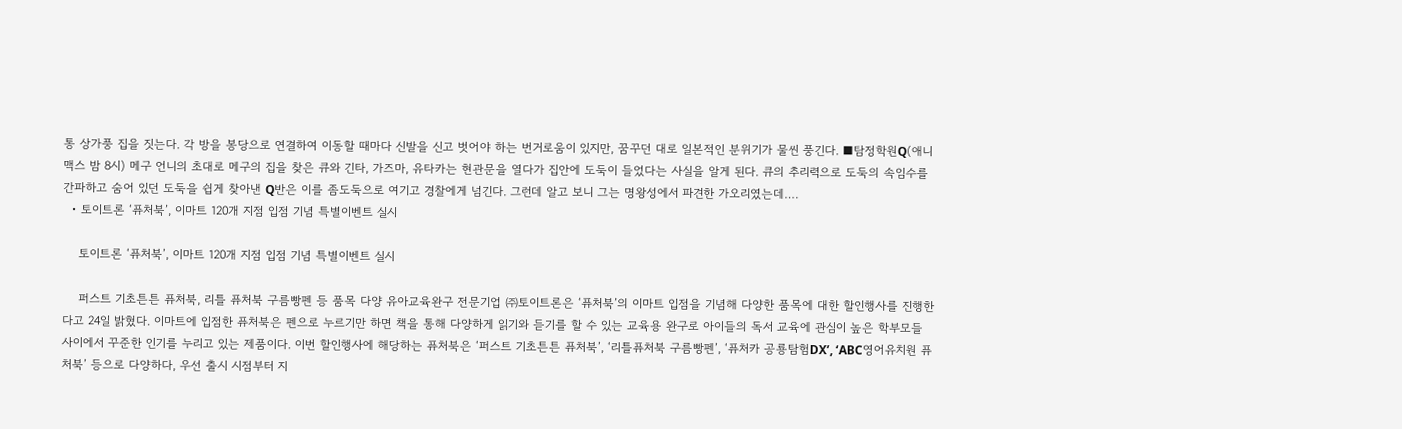통 상가풍 집을 짓는다. 각 방을 봉당으로 연결하여 이동할 때마다 신발을 신고 벗어야 하는 번거로움이 있지만, 꿈꾸던 대로 일본적인 분위기가 물씬 풍긴다. ■탐정학원Q(애니맥스 밤 8시) 메구 언니의 초대로 메구의 집을 찾은 큐와 긴타, 가즈마, 유타카는 현관문을 열다가 집안에 도둑이 들었다는 사실을 알게 된다. 큐의 추리력으로 도둑의 속임수를 간파하고 숨어 있던 도둑을 쉽게 찾아낸 Q반은 이를 좀도둑으로 여기고 경찰에게 넘긴다. 그런데 알고 보니 그는 명왕성에서 파견한 가오리였는데….
  • 토이트론 ‘퓨처북’, 이마트 120개 지점 입점 기념 특별이벤트 실시

    토이트론 ‘퓨처북’, 이마트 120개 지점 입점 기념 특별이벤트 실시

    퍼스트 기초튼튼 퓨처북, 리틀 퓨처북 구름빵펜 등 품목 다양 유아교육완구 전문기업 ㈜토이트론은 ‘퓨처북’의 이마트 입점을 기념해 다양한 품목에 대한 할인행사를 진행한다고 24일 밝혔다. 이마트에 입점한 퓨처북은 펜으로 누르기만 하면 책을 통해 다양하게 읽기와 듣기를 할 수 있는 교육용 완구로 아이들의 독서 교육에 관심이 높은 학부모들 사이에서 꾸준한 인기를 누리고 있는 제품이다. 이번 할인행사에 해당하는 퓨처북은 ‘퍼스트 기초튼튼 퓨처북’, ‘리틀퓨처북 구름빵펜’, ‘퓨처카 공룡탐험DX’, ‘ABC영어유치원 퓨처북’ 등으로 다양하다, 우선 출시 시점부터 지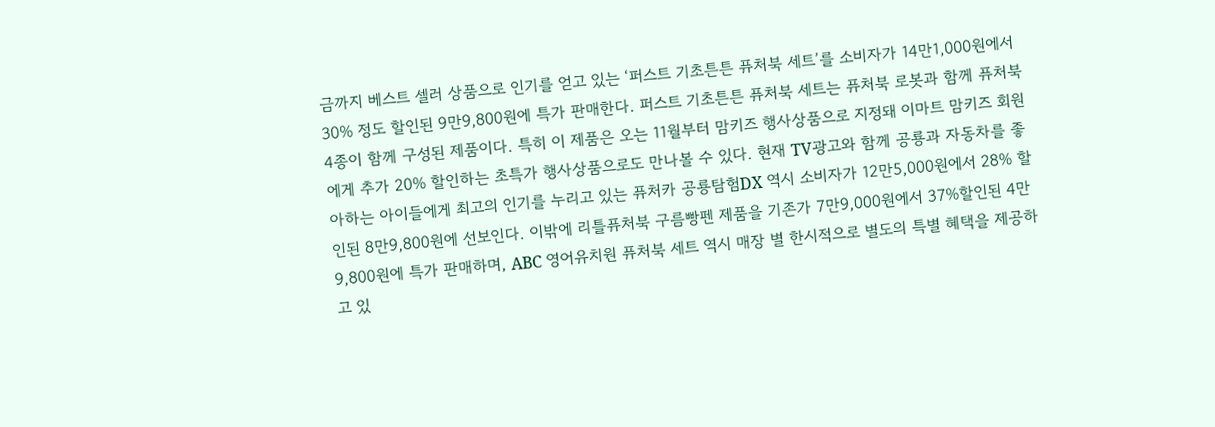금까지 베스트 셀러 상품으로 인기를 얻고 있는 ‘퍼스트 기초튼튼 퓨처북 세트’를 소비자가 14만1,000원에서 30% 정도 할인된 9만9,800원에 특가 판매한다. 퍼스트 기초튼튼 퓨처북 세트는 퓨처북 로봇과 함께 퓨처북 4종이 함께 구성된 제품이다. 특히 이 제품은 오는 11월부터 맘키즈 행사상품으로 지정돼 이마트 맘키즈 회원에게 추가 20% 할인하는 초특가 행사상품으로도 만나볼 수 있다. 현재 TV광고와 함께 공룡과 자동차를 좋아하는 아이들에게 최고의 인기를 누리고 있는 퓨처카 공룡탐험DX 역시 소비자가 12만5,000원에서 28% 할인된 8만9,800원에 선보인다. 이밖에 리틀퓨처북 구름빵펜 제품을 기존가 7만9,000원에서 37%할인된 4만9,800원에 특가 판매하며, ABC 영어유치원 퓨처북 세트 역시 매장 별 한시적으로 별도의 특별 혜택을 제공하고 있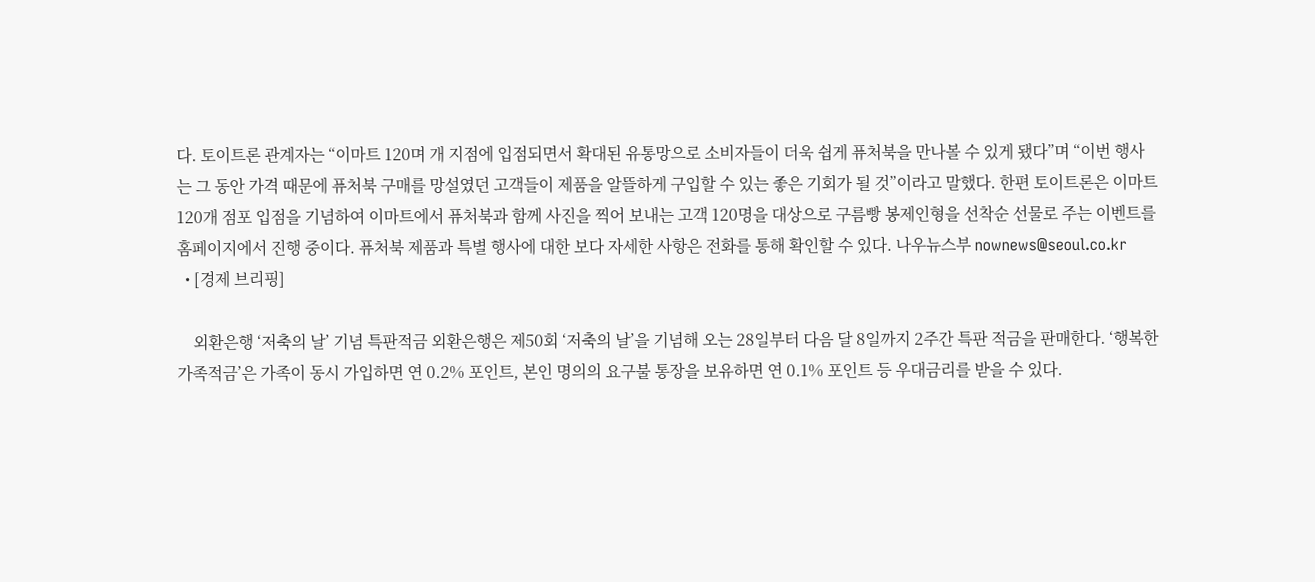다. 토이트론 관계자는 “이마트 120며 개 지점에 입점되면서 확대된 유통망으로 소비자들이 더욱 쉽게 퓨처북을 만나볼 수 있게 됐다”며 “이번 행사는 그 동안 가격 때문에 퓨처북 구매를 망설였던 고객들이 제품을 알뜰하게 구입할 수 있는 좋은 기회가 될 것”이라고 말했다. 한편 토이트론은 이마트 120개 점포 입점을 기념하여 이마트에서 퓨처북과 함께 사진을 찍어 보내는 고객 120명을 대상으로 구름빵 봉제인형을 선착순 선물로 주는 이벤트를 홈페이지에서 진행 중이다. 퓨처북 제품과 특별 행사에 대한 보다 자세한 사항은 전화를 통해 확인할 수 있다. 나우뉴스부 nownews@seoul.co.kr
  • [경제 브리핑]

    외환은행 ‘저축의 날’ 기념 특판적금 외환은행은 제50회 ‘저축의 날’을 기념해 오는 28일부터 다음 달 8일까지 2주간 특판 적금을 판매한다. ‘행복한 가족적금’은 가족이 동시 가입하면 연 0.2% 포인트, 본인 명의의 요구불 통장을 보유하면 연 0.1% 포인트 등 우대금리를 받을 수 있다.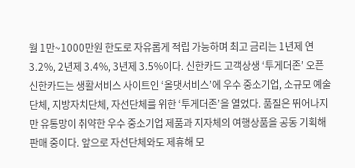월 1만~1000만원 한도로 자유롭게 적립 가능하며 최고 금리는 1년제 연 3.2%, 2년제 3.4%, 3년제 3.5%이다. 신한카드 고객상생 ‘투게더존’ 오픈 신한카드는 생활서비스 사이트인 ‘올댓서비스’에 우수 중소기업, 소규모 예술단체, 지방자치단체, 자선단체를 위한 ‘투게더존’을 열었다. 품질은 뛰어나지만 유통망이 취약한 우수 중소기업 제품과 지자체의 여행상품을 공동 기획해 판매 중이다. 앞으로 자선단체와도 제휴해 모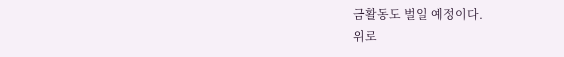금활동도 벌일 예정이다.
위로